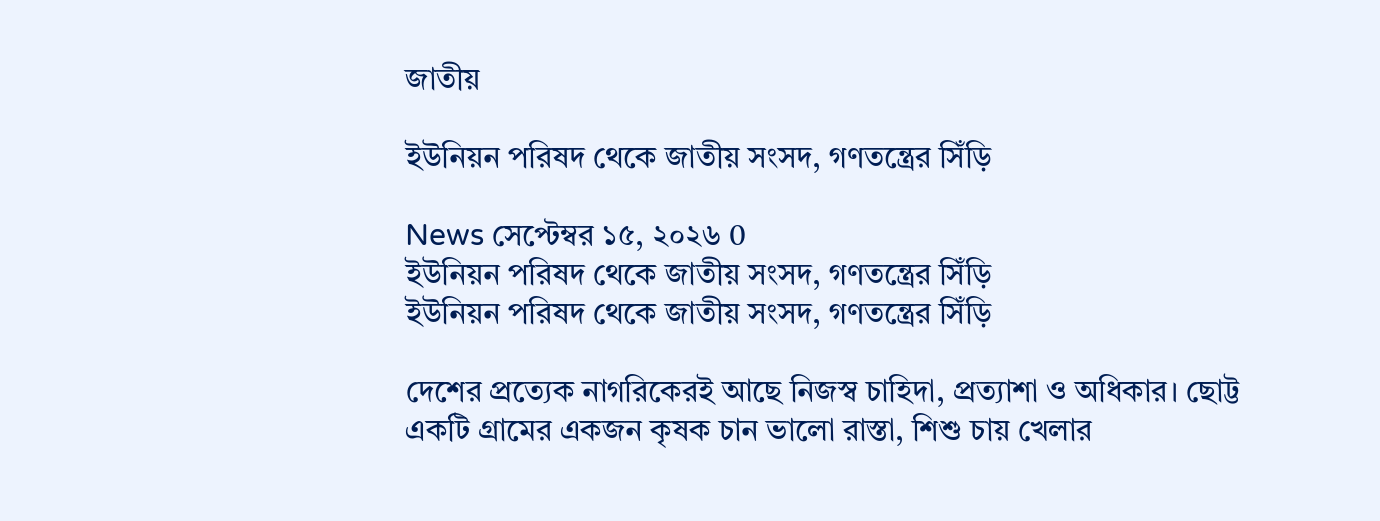জাতীয়

ইউনিয়ন পরিষদ থেকে জাতীয় সংসদ, গণতন্ত্রের সিঁড়ি

News সেপ্টেম্বর ১৫, ২০২৬ 0
ইউনিয়ন পরিষদ থেকে জাতীয় সংসদ, গণতন্ত্রের সিঁড়ি
ইউনিয়ন পরিষদ থেকে জাতীয় সংসদ, গণতন্ত্রের সিঁড়ি

দেশের প্রত্যেক নাগরিকেরই আছে নিজস্ব চাহিদা, প্রত্যাশা ও অধিকার। ছোট্ট একটি গ্রামের একজন কৃষক চান ভালো রাস্তা, শিশু চায় খেলার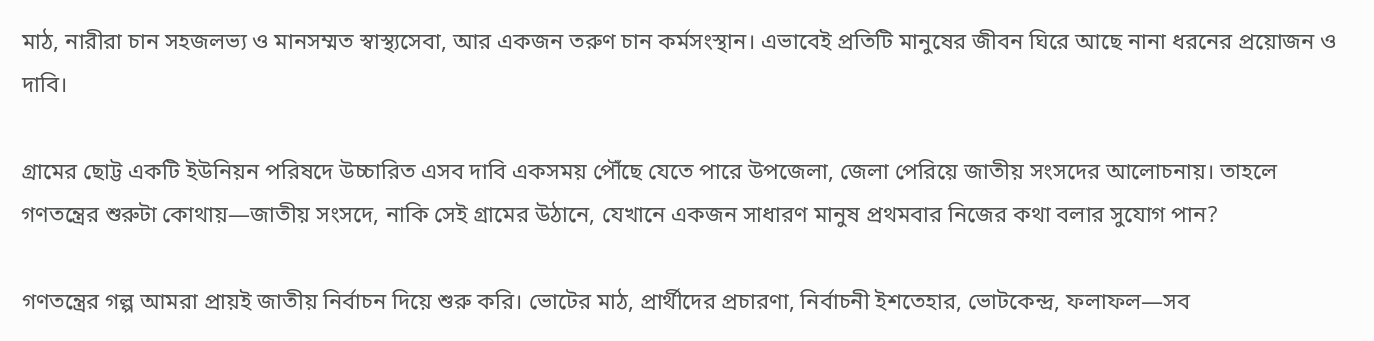মাঠ, নারীরা চান সহজলভ্য ও মানসম্মত স্বাস্থ্যসেবা, আর একজন তরুণ চান কর্মসংস্থান। এভাবেই প্রতিটি মানুষের জীবন ঘিরে আছে নানা ধরনের প্রয়োজন ও দাবি।

গ্রামের ছোট্ট একটি ইউনিয়ন পরিষদে উচ্চারিত এসব দাবি একসময় পৌঁছে যেতে পারে উপজেলা, জেলা পেরিয়ে জাতীয় সংসদের আলোচনায়। তাহলে গণতন্ত্রের শুরুটা কোথায়—জাতীয় সংসদে, নাকি সেই গ্রামের উঠানে, যেখানে একজন সাধারণ মানুষ প্রথমবার নিজের কথা বলার সুযোগ পান?

গণতন্ত্রের গল্প আমরা প্রায়ই জাতীয় নির্বাচন দিয়ে শুরু করি। ভোটের মাঠ, প্রার্থীদের প্রচারণা, নির্বাচনী ইশতেহার, ভোটকেন্দ্র, ফলাফল—সব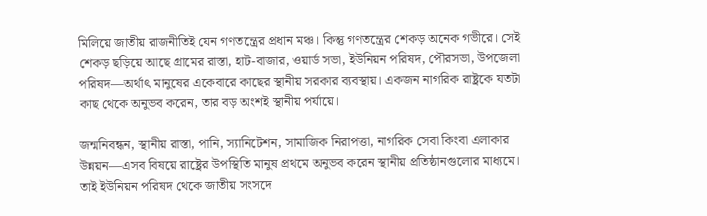মিলিয়ে জাতীয় রাজনীতিই যেন গণতন্ত্রের প্রধান মঞ্চ। কিন্তু গণতন্ত্রের শেকড় অনেক গভীরে। সেই শেকড় ছড়িয়ে আছে গ্রামের রাস্তা, হাট-বাজার, ওয়ার্ড সভা, ইউনিয়ন পরিষদ, পৌরসভা, উপজেলা পরিষদ—অর্থাৎ মানুষের একেবারে কাছের স্থানীয় সরকার ব্যবস্থায়। একজন নাগরিক রাষ্ট্রকে যতটা কাছ থেকে অনুভব করেন, তার বড় অংশই স্থানীয় পর্যায়ে।

জন্মনিবন্ধন, স্থানীয় রাস্তা, পানি, স্যানিটেশন, সামাজিক নিরাপত্তা, নাগরিক সেবা কিংবা এলাকার উন্নয়ন—এসব বিষয়ে রাষ্ট্রের উপস্থিতি মানুষ প্রথমে অনুভব করেন স্থানীয় প্রতিষ্ঠানগুলোর মাধ্যমে। তাই ইউনিয়ন পরিষদ থেকে জাতীয় সংসদে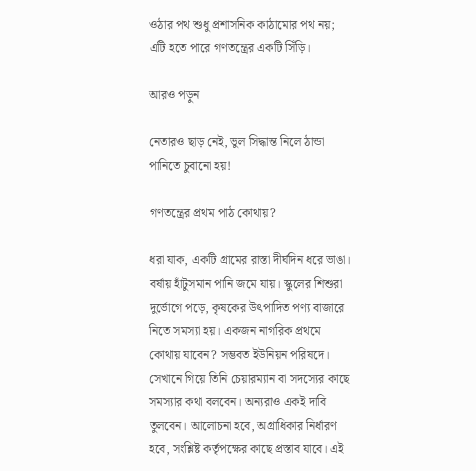ওঠার পথ শুধু প্রশাসনিক কাঠামোর পথ নয়; এটি হতে পারে গণতন্ত্রের একটি সিঁড়ি।

আরও পড়ুন

নেতারও ছাড় নেই, ভুল সিদ্ধান্ত নিলে ঠান্ডা পানিতে চুবানো হয়!

গণতন্ত্রের প্রথম পাঠ কোথায়?

ধরা যাক, একটি গ্রামের রাস্তা দীর্ঘদিন ধরে ভাঙা। বর্ষায় হাঁটুসমান পানি জমে যায়। স্কুলের শিশুরা দুর্ভোগে পড়ে, কৃষকের উৎপাদিত পণ্য বাজারে নিতে সমস্যা হয়। একজন নাগরিক প্রথমে কোথায় যাবেন? সম্ভবত ইউনিয়ন পরিষদে। সেখানে গিয়ে তিনি চেয়ারম্যান বা সদস্যের কাছে সমস্যার কথা বলবেন। অন্যরাও একই দাবি তুলবেন। আলোচনা হবে, অগ্রাধিকার নির্ধারণ হবে, সংশ্লিষ্ট কর্তৃপক্ষের কাছে প্রস্তাব যাবে। এই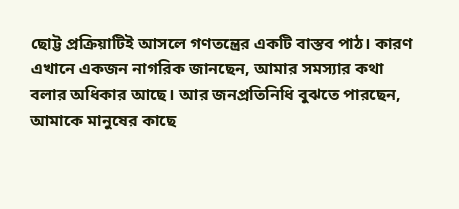ছোট্ট প্রক্রিয়াটিই আসলে গণতন্ত্রের একটি বাস্তব পাঠ। কারণ এখানে একজন নাগরিক জানছেন, আমার সমস্যার কথা বলার অধিকার আছে। আর জনপ্রতিনিধি বুঝতে পারছেন, আমাকে মানুষের কাছে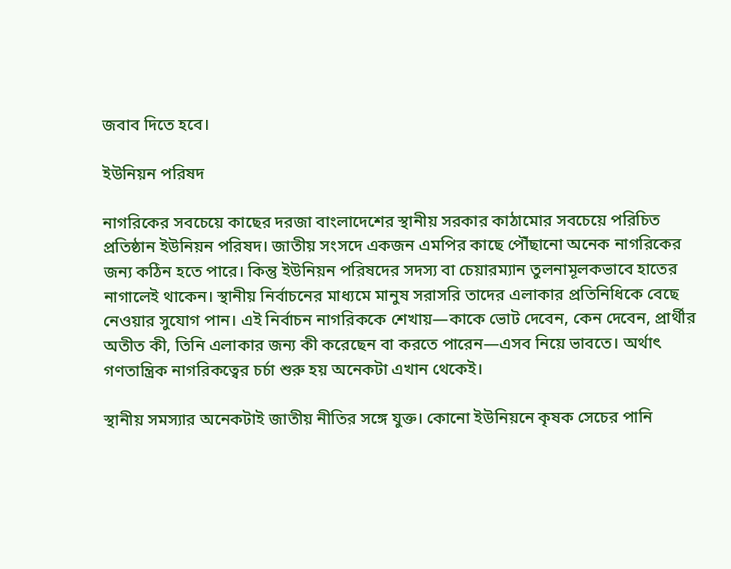জবাব দিতে হবে।

ইউনিয়ন পরিষদ

নাগরিকের সবচেয়ে কাছের দরজা বাংলাদেশের স্থানীয় সরকার কাঠামোর সবচেয়ে পরিচিত প্রতিষ্ঠান ইউনিয়ন পরিষদ। জাতীয় সংসদে একজন এমপির কাছে পৌঁছানো অনেক নাগরিকের জন্য কঠিন হতে পারে। কিন্তু ইউনিয়ন পরিষদের সদস্য বা চেয়ারম্যান তুলনামূলকভাবে হাতের নাগালেই থাকেন। স্থানীয় নির্বাচনের মাধ্যমে মানুষ সরাসরি তাদের এলাকার প্রতিনিধিকে বেছে নেওয়ার সুযোগ পান। এই নির্বাচন নাগরিককে শেখায়—কাকে ভোট দেবেন, কেন দেবেন, প্রার্থীর অতীত কী, তিনি এলাকার জন্য কী করেছেন বা করতে পারেন—এসব নিয়ে ভাবতে। অর্থাৎ গণতান্ত্রিক নাগরিকত্বের চর্চা শুরু হয় অনেকটা এখান থেকেই।

স্থানীয় সমস্যার অনেকটাই জাতীয় নীতির সঙ্গে যুক্ত। কোনো ইউনিয়নে কৃষক সেচের পানি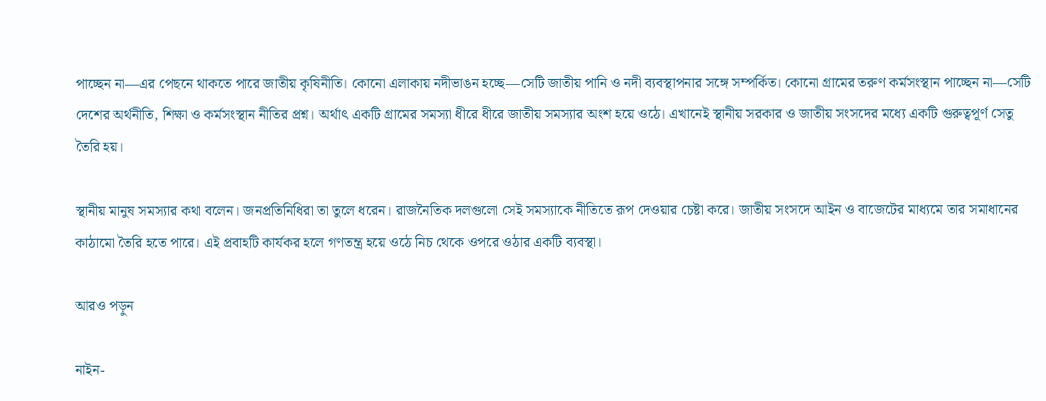পাচ্ছেন না—এর পেছনে থাকতে পারে জাতীয় কৃষিনীতি। কোনো এলাকায় নদীভাঙন হচ্ছে—সেটি জাতীয় পানি ও নদী ব্যবস্থাপনার সঙ্গে সম্পর্কিত। কোনো গ্রামের তরুণ কর্মসংস্থান পাচ্ছেন না—সেটি দেশের অর্থনীতি, শিক্ষা ও কর্মসংস্থান নীতির প্রশ্ন। অর্থাৎ একটি গ্রামের সমস্যা ধীরে ধীরে জাতীয় সমস্যার অংশ হয়ে ওঠে। এখানেই স্থানীয় সরকার ও জাতীয় সংসদের মধ্যে একটি গুরুত্বপূর্ণ সেতু তৈরি হয়।

স্থানীয় মানুষ সমস্যার কথা বলেন। জনপ্রতিনিধিরা তা তুলে ধরেন। রাজনৈতিক দলগুলো সেই সমস্যাকে নীতিতে রূপ দেওয়ার চেষ্টা করে। জাতীয় সংসদে আইন ও বাজেটের মাধ্যমে তার সমাধানের কাঠামো তৈরি হতে পারে। এই প্রবাহটি কার্যকর হলে গণতন্ত্র হয়ে ওঠে নিচ থেকে ওপরে ওঠার একটি ব্যবস্থা।

আরও পড়ুন

নাইন-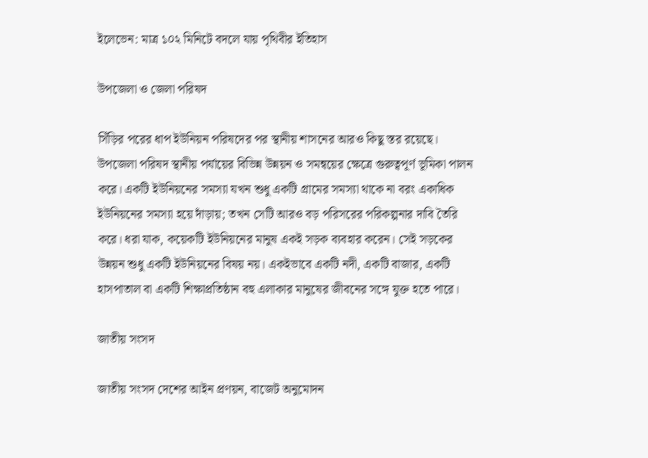ইলেভেন: মাত্র ১০২ মিনিটে বদলে যায় পৃথিবীর ইতিহাস

উপজেলা ও জেলা পরিষদ

সিঁড়ির পরের ধাপ ইউনিয়ন পরিষদের পর স্থানীয় শাসনের আরও কিছু স্তর রয়েছে। উপজেলা পরিষদ স্থানীয় পর্যায়ের বিভিন্ন উন্নয়ন ও সমন্বয়ের ক্ষেত্রে গুরুত্বপূর্ণ ভূমিকা পালন করে। একটি ইউনিয়নের সমস্যা যখন শুধু একটি গ্রামের সমস্যা থাকে না বরং একাধিক ইউনিয়নের সমস্যা হয়ে দাঁড়ায়; তখন সেটি আরও বড় পরিসরের পরিকল্পনার দাবি তৈরি করে। ধরা যাক, কয়েকটি ইউনিয়নের মানুষ একই সড়ক ব্যবহার করেন। সেই সড়কের উন্নয়ন শুধু একটি ইউনিয়নের বিষয় নয়। একইভাবে একটি নদী, একটি বাজার, একটি হাসপাতাল বা একটি শিক্ষাপ্রতিষ্ঠান বহু এলাকার মানুষের জীবনের সঙ্গে যুক্ত হতে পারে।

জাতীয় সংসদ

জাতীয় সংসদ দেশের আইন প্রণয়ন, বাজেট অনুমোদন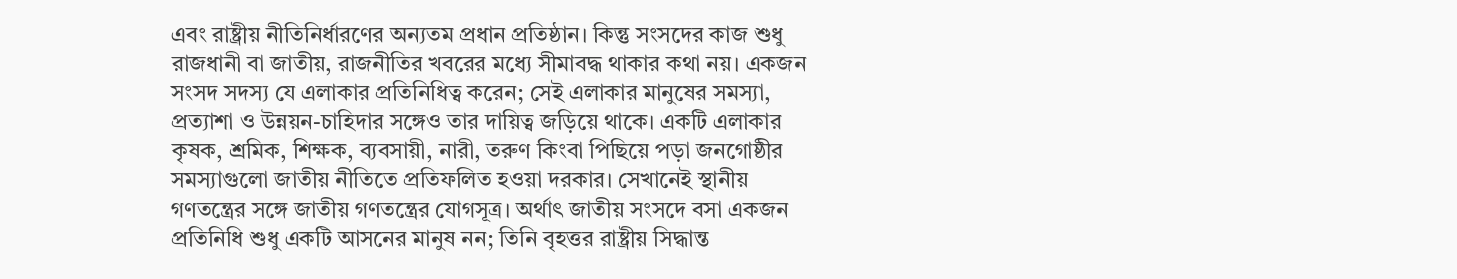এবং রাষ্ট্রীয় নীতিনির্ধারণের অন্যতম প্রধান প্রতিষ্ঠান। কিন্তু সংসদের কাজ শুধু রাজধানী বা জাতীয়, রাজনীতির খবরের মধ্যে সীমাবদ্ধ থাকার কথা নয়। একজন সংসদ সদস্য যে এলাকার প্রতিনিধিত্ব করেন; সেই এলাকার মানুষের সমস্যা, প্রত্যাশা ও উন্নয়ন-চাহিদার সঙ্গেও তার দায়িত্ব জড়িয়ে থাকে। একটি এলাকার কৃষক, শ্রমিক, শিক্ষক, ব্যবসায়ী, নারী, তরুণ কিংবা পিছিয়ে পড়া জনগোষ্ঠীর সমস্যাগুলো জাতীয় নীতিতে প্রতিফলিত হওয়া দরকার। সেখানেই স্থানীয় গণতন্ত্রের সঙ্গে জাতীয় গণতন্ত্রের যোগসূত্র। অর্থাৎ জাতীয় সংসদে বসা একজন প্রতিনিধি শুধু একটি আসনের মানুষ নন; তিনি বৃহত্তর রাষ্ট্রীয় সিদ্ধান্ত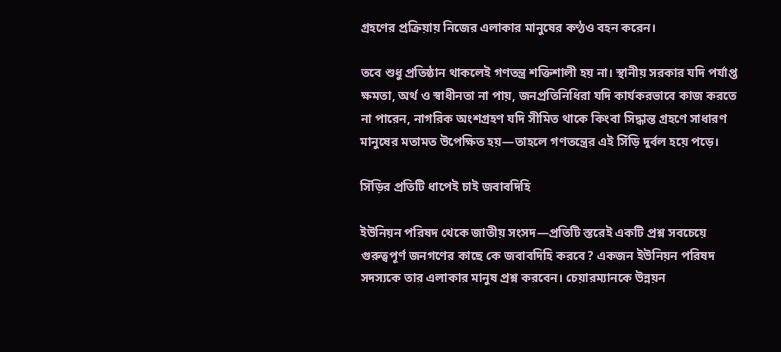গ্রহণের প্রক্রিয়ায় নিজের এলাকার মানুষের কণ্ঠও বহন করেন।

তবে শুধু প্রতিষ্ঠান থাকলেই গণতন্ত্র শক্তিশালী হয় না। স্থানীয় সরকার যদি পর্যাপ্ত ক্ষমতা, অর্থ ও স্বাধীনতা না পায়, জনপ্রতিনিধিরা যদি কার্যকরভাবে কাজ করতে না পারেন, নাগরিক অংশগ্রহণ যদি সীমিত থাকে কিংবা সিদ্ধান্ত গ্রহণে সাধারণ মানুষের মতামত উপেক্ষিত হয়—তাহলে গণতন্ত্রের এই সিঁড়ি দুর্বল হয়ে পড়ে।

সিঁড়ির প্রতিটি ধাপেই চাই জবাবদিহি

ইউনিয়ন পরিষদ থেকে জাতীয় সংসদ—প্রতিটি স্তরেই একটি প্রশ্ন সবচেয়ে গুরুত্বপূর্ণ জনগণের কাছে কে জবাবদিহি করবে? একজন ইউনিয়ন পরিষদ সদস্যকে তার এলাকার মানুষ প্রশ্ন করবেন। চেয়ারম্যানকে উন্নয়ন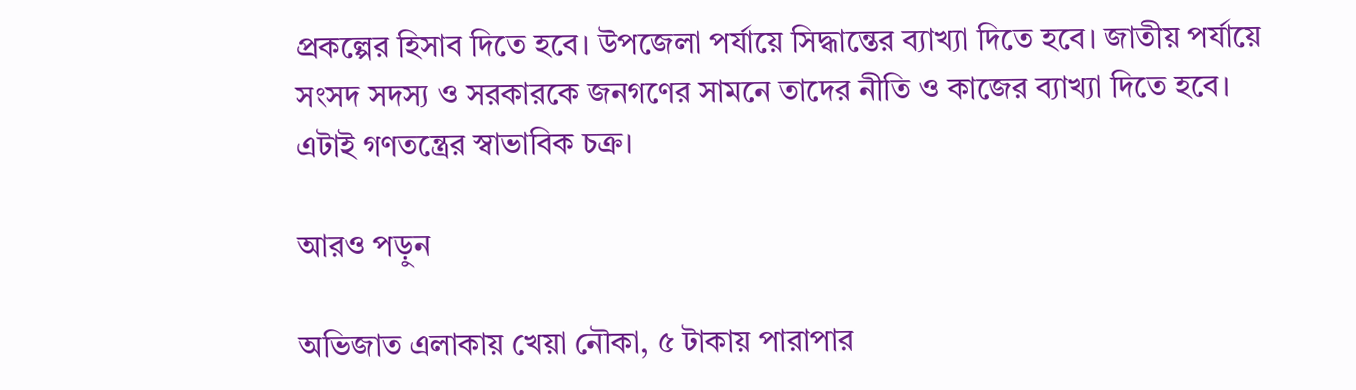প্রকল্পের হিসাব দিতে হবে। উপজেলা পর্যায়ে সিদ্ধান্তের ব্যাখ্যা দিতে হবে। জাতীয় পর্যায়ে সংসদ সদস্য ও সরকারকে জনগণের সামনে তাদের নীতি ও কাজের ব্যাখ্যা দিতে হবে। এটাই গণতন্ত্রের স্বাভাবিক চক্র।

আরও পড়ুন

অভিজাত এলাকায় খেয়া নৌকা, ৫ টাকায় পারাপার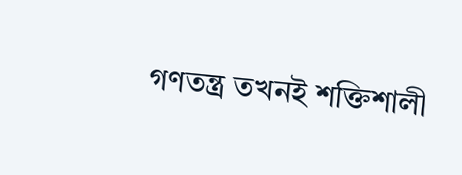গণতন্ত্র তখনই শক্তিশালী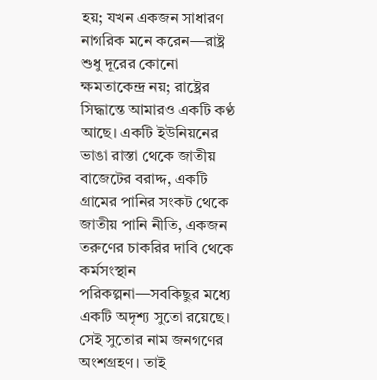হয়; যখন একজন সাধারণ নাগরিক মনে করেন—রাষ্ট্র শুধু দূরের কোনো ক্ষমতাকেন্দ্র নয়; রাষ্ট্রের সিদ্ধান্তে আমারও একটি কণ্ঠ আছে। একটি ইউনিয়নের ভাঙা রাস্তা থেকে জাতীয় বাজেটের বরাদ্দ, একটি গ্রামের পানির সংকট থেকে জাতীয় পানি নীতি, একজন তরুণের চাকরির দাবি থেকে কর্মসংস্থান পরিকল্পনা—সবকিছুর মধ্যে একটি অদৃশ্য সুতো রয়েছে। সেই সুতোর নাম জনগণের অংশগ্রহণ। তাই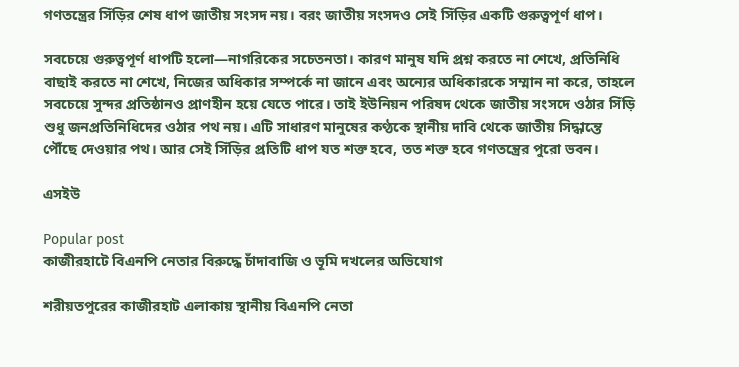গণতন্ত্রের সিঁড়ির শেষ ধাপ জাতীয় সংসদ নয়। বরং জাতীয় সংসদও সেই সিঁড়ির একটি গুরুত্বপূর্ণ ধাপ।

সবচেয়ে গুরুত্বপূর্ণ ধাপটি হলো—নাগরিকের সচেতনতা। কারণ মানুষ যদি প্রশ্ন করতে না শেখে, প্রতিনিধি বাছাই করতে না শেখে, নিজের অধিকার সম্পর্কে না জানে এবং অন্যের অধিকারকে সম্মান না করে, তাহলে সবচেয়ে সুন্দর প্রতিষ্ঠানও প্রাণহীন হয়ে যেতে পারে। তাই ইউনিয়ন পরিষদ থেকে জাতীয় সংসদে ওঠার সিঁড়ি শুধু জনপ্রতিনিধিদের ওঠার পথ নয়। এটি সাধারণ মানুষের কণ্ঠকে স্থানীয় দাবি থেকে জাতীয় সিদ্ধান্তে পৌঁছে দেওয়ার পথ। আর সেই সিঁড়ির প্রতিটি ধাপ যত শক্ত হবে, তত শক্ত হবে গণতন্ত্রের পুরো ভবন।

এসইউ

Popular post
কাজীরহাটে বিএনপি নেতার বিরুদ্ধে চাঁদাবাজি ও ভূমি দখলের অভিযোগ

শরীয়তপুরের কাজীরহাট এলাকায় স্থানীয় বিএনপি নেতা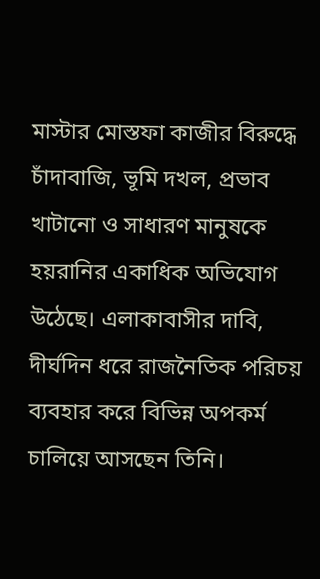মাস্টার মোস্তফা কাজীর বিরুদ্ধে চাঁদাবাজি, ভূমি দখল, প্রভাব খাটানো ও সাধারণ মানুষকে হয়রানির একাধিক অভিযোগ উঠেছে। এলাকাবাসীর দাবি, দীর্ঘদিন ধরে রাজনৈতিক পরিচয় ব্যবহার করে বিভিন্ন অপকর্ম চালিয়ে আসছেন তিনি।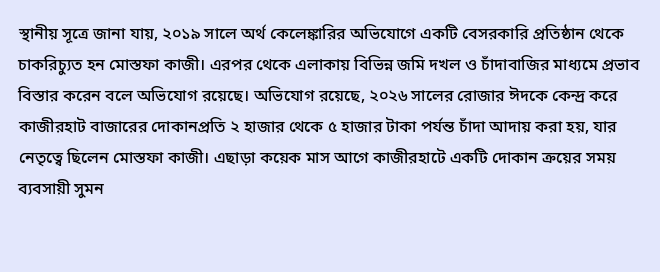স্থানীয় সূত্রে জানা যায়, ২০১৯ সালে অর্থ কেলেঙ্কারির অভিযোগে একটি বেসরকারি প্রতিষ্ঠান থেকে চাকরিচ্যুত হন মোস্তফা কাজী। এরপর থেকে এলাকায় বিভিন্ন জমি দখল ও চাঁদাবাজির মাধ্যমে প্রভাব বিস্তার করেন বলে অভিযোগ রয়েছে। অভিযোগ রয়েছে, ২০২৬ সালের রোজার ঈদকে কেন্দ্র করে কাজীরহাট বাজারের দোকানপ্রতি ২ হাজার থেকে ৫ হাজার টাকা পর্যন্ত চাঁদা আদায় করা হয়, যার নেতৃত্বে ছিলেন মোস্তফা কাজী। এছাড়া কয়েক মাস আগে কাজীরহাটে একটি দোকান ক্রয়ের সময় ব্যবসায়ী সুমন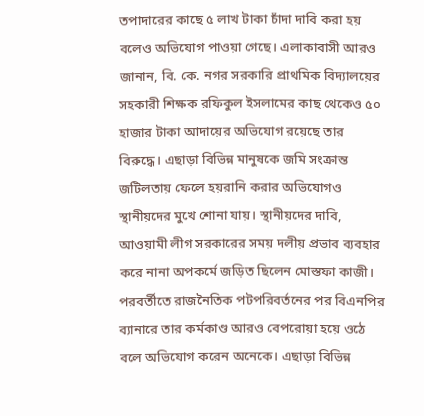তপাদারের কাছে ৫ লাখ টাকা চাঁদা দাবি করা হয় বলেও অভিযোগ পাওয়া গেছে। এলাকাবাসী আরও জানান, বি. কে. নগর সরকারি প্রাথমিক বিদ্যালয়ের সহকারী শিক্ষক রফিকুল ইসলামের কাছ থেকেও ৫০ হাজার টাকা আদায়ের অভিযোগ রয়েছে তার বিরুদ্ধে। এছাড়া বিভিন্ন মানুষকে জমি সংক্রান্ত জটিলতায় ফেলে হয়রানি করার অভিযোগও স্থানীয়দের মুখে শোনা যায়। স্থানীয়দের দাবি, আওয়ামী লীগ সরকারের সময় দলীয় প্রভাব ব্যবহার করে নানা অপকর্মে জড়িত ছিলেন মোস্তফা কাজী। পরবর্তীতে রাজনৈতিক পটপরিবর্তনের পর বিএনপির ব্যানারে তার কর্মকাণ্ড আরও বেপরোয়া হয়ে ওঠে বলে অভিযোগ করেন অনেকে। এছাড়া বিভিন্ন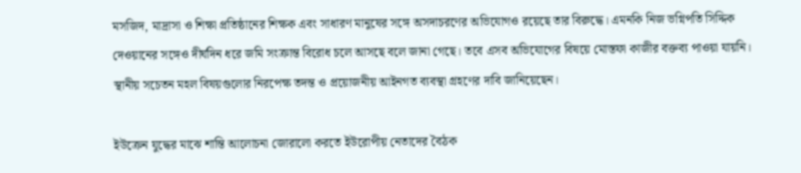মসজিদ, মাদ্রাসা ও শিক্ষা প্রতিষ্ঠানের শিক্ষক এবং সাধারণ মানুষের সঙ্গে অসদাচরণের অভিযোগও রয়েছে তার বিরুদ্ধে। এমনকি নিজ ভগ্নিপতি সিদ্দিক দেওয়ানের সঙ্গেও দীর্ঘদিন ধরে জমি সংক্রান্ত বিরোধ চলে আসছে বলে জানা গেছে। তবে এসব অভিযোগের বিষয়ে মোস্তফা কাজীর বক্তব্য পাওয়া যায়নি। স্থানীয় সচেতন মহল বিষয়গুলোর নিরপেক্ষ তদন্ত ও প্রয়োজনীয় আইনগত ব্যবস্থা গ্রহণের দাবি জানিয়েছেন।

ইউক্রেন যুদ্ধের মাঝে শান্তি আলোচনা জোরালো করতে ইউরোপীয় নেতাদের বৈঠক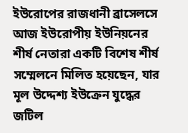ইউরোপের রাজধানী ব্রাসেলসে আজ ইউরোপীয় ইউনিয়নের শীর্ষ নেতারা একটি বিশেষ শীর্ষ সম্মেলনে মিলিত হয়েছেন, যার মূল উদ্দেশ্য ইউক্রেন যুদ্ধের জটিল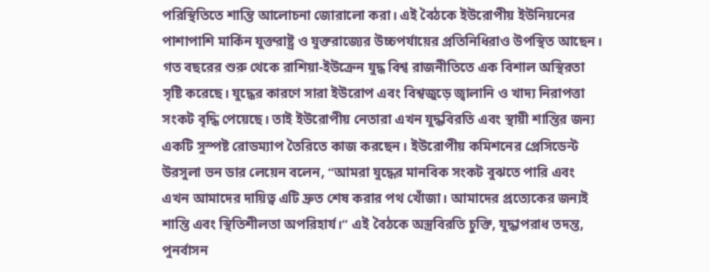পরিস্থিতিতে শান্তি আলোচনা জোরালো করা। এই বৈঠকে ইউরোপীয় ইউনিয়নের পাশাপাশি মার্কিন যুক্তরাষ্ট্র ও যুক্তরাজ্যের উচ্চপর্যায়ের প্রতিনিধিরাও উপস্থিত আছেন। গত বছরের শুরু থেকে রাশিয়া-ইউক্রেন যুদ্ধ বিশ্ব রাজনীতিতে এক বিশাল অস্থিরতা সৃষ্টি করেছে। যুদ্ধের কারণে সারা ইউরোপ এবং বিশ্বজুড়ে জ্বালানি ও খাদ্য নিরাপত্তা সংকট বৃদ্ধি পেয়েছে। তাই ইউরোপীয় নেতারা এখন যুদ্ধবিরতি এবং স্থায়ী শান্তির জন্য একটি সুস্পষ্ট রোডম্যাপ তৈরিতে কাজ করছেন। ইউরোপীয় কমিশনের প্রেসিডেন্ট উরসুলা ভন ডার লেয়েন বলেন, “আমরা যুদ্ধের মানবিক সংকট বুঝতে পারি এবং এখন আমাদের দায়িত্ব এটি দ্রুত শেষ করার পথ খোঁজা। আমাদের প্রত্যেকের জন্যই শান্তি এবং স্থিতিশীলতা অপরিহার্য।” এই বৈঠকে অস্ত্রবিরতি চুক্তি, যুদ্ধাপরাধ তদন্ত, পুনর্বাসন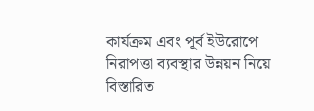কার্যক্রম এবং পূর্ব ইউরোপে নিরাপত্তা ব্যবস্থার উন্নয়ন নিয়ে বিস্তারিত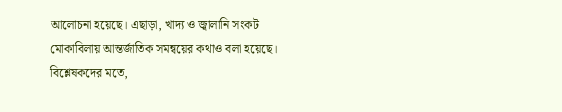আলোচনা হয়েছে। এছাড়া, খাদ্য ও জ্বালানি সংকট মোকাবিলায় আন্তর্জাতিক সমন্বয়ের কথাও বলা হয়েছে। বিশ্লেষকদের মতে,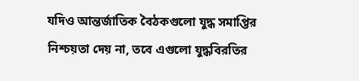যদিও আন্তর্জাতিক বৈঠকগুলো যুদ্ধ সমাপ্তির নিশ্চয়তা দেয় না, তবে এগুলো যুদ্ধবিরতির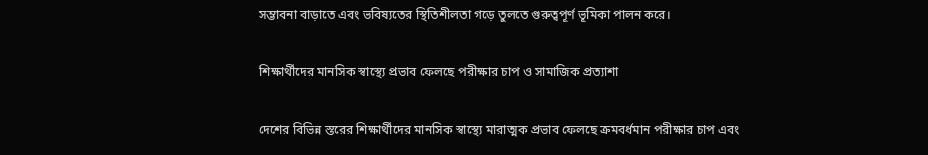সম্ভাবনা বাড়াতে এবং ভবিষ্যতের স্থিতিশীলতা গড়ে তুলতে গুরুত্বপূর্ণ ভূমিকা পালন করে।

শিক্ষার্থীদের মানসিক স্বাস্থ্যে প্রভাব ফেলছে পরীক্ষার চাপ ও সামাজিক প্রত্যাশা

দেশের বিভিন্ন স্তরের শিক্ষার্থীদের মানসিক স্বাস্থ্যে মারাত্মক প্রভাব ফেলছে ক্রমবর্ধমান পরীক্ষার চাপ এবং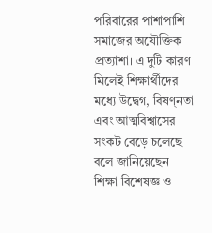পরিবারের পাশাপাশি সমাজের অযৌক্তিক প্রত্যাশা। এ দুটি কারণ মিলেই শিক্ষার্থীদের মধ্যে উদ্বেগ, বিষণ্নতা এবং আত্মবিশ্বাসের সংকট বেড়ে চলেছে বলে জানিয়েছেন শিক্ষা বিশেষজ্ঞ ও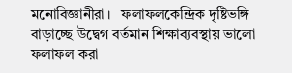মনোবিজ্ঞানীরা।   ফলাফলকেন্দ্রিক দৃষ্টিভঙ্গি বাড়াচ্ছে উদ্বেগ বর্তমান শিক্ষাব্যবস্থায় ভালো ফলাফল করা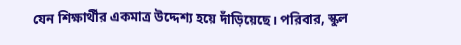যেন শিক্ষার্থীর একমাত্র উদ্দেশ্য হয়ে দাঁড়িয়েছে। পরিবার, স্কুল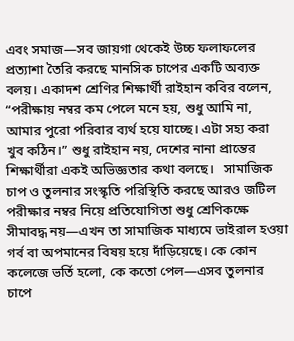এবং সমাজ—সব জায়গা থেকেই উচ্চ ফলাফলের প্রত্যাশা তৈরি করছে মানসিক চাপের একটি অব্যক্ত বলয়। একাদশ শ্রেণির শিক্ষার্থী রাইহান কবির বলেন, “পরীক্ষায় নম্বর কম পেলে মনে হয়, শুধু আমি না, আমার পুরো পরিবার ব্যর্থ হয়ে যাচ্ছে। এটা সহ্য করা খুব কঠিন।” শুধু রাইহান নয়, দেশের নানা প্রান্তের শিক্ষার্থীরা একই অভিজ্ঞতার কথা বলছে।   সামাজিক চাপ ও তুলনার সংস্কৃতি পরিস্থিতি করছে আরও জটিল পরীক্ষার নম্বর নিয়ে প্রতিযোগিতা শুধু শ্রেণিকক্ষে সীমাবদ্ধ নয়—এখন তা সামাজিক মাধ্যমে ভাইরাল হওয়া গর্ব বা অপমানের বিষয় হয়ে দাঁড়িয়েছে। কে কোন কলেজে ভর্তি হলো, কে কতো পেল—এসব তুলনার চাপে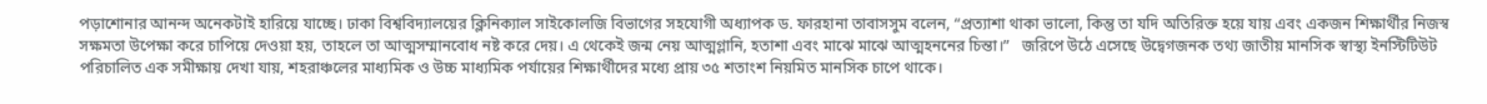পড়াশোনার আনন্দ অনেকটাই হারিয়ে যাচ্ছে। ঢাকা বিশ্ববিদ্যালয়ের ক্লিনিক্যাল সাইকোলজি বিভাগের সহযোগী অধ্যাপক ড. ফারহানা তাবাসসুম বলেন, “প্রত্যাশা থাকা ভালো, কিন্তু তা যদি অতিরিক্ত হয়ে যায় এবং একজন শিক্ষার্থীর নিজস্ব সক্ষমতা উপেক্ষা করে চাপিয়ে দেওয়া হয়, তাহলে তা আত্মসম্মানবোধ নষ্ট করে দেয়। এ থেকেই জন্ম নেয় আত্মগ্লানি, হতাশা এবং মাঝে মাঝে আত্মহননের চিন্তা।”   জরিপে উঠে এসেছে উদ্বেগজনক তথ্য জাতীয় মানসিক স্বাস্থ্য ইনস্টিটিউট পরিচালিত এক সমীক্ষায় দেখা যায়, শহরাঞ্চলের মাধ্যমিক ও উচ্চ মাধ্যমিক পর্যায়ের শিক্ষার্থীদের মধ্যে প্রায় ৩৫ শতাংশ নিয়মিত মানসিক চাপে থাকে।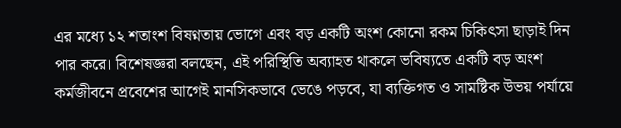এর মধ্যে ১২ শতাংশ বিষণ্নতায় ভোগে এবং বড় একটি অংশ কোনো রকম চিকিৎসা ছাড়াই দিন পার করে। বিশেষজ্ঞরা বলছেন, এই পরিস্থিতি অব্যাহত থাকলে ভবিষ্যতে একটি বড় অংশ কর্মজীবনে প্রবেশের আগেই মানসিকভাবে ভেঙে পড়বে, যা ব্যক্তিগত ও সামষ্টিক উভয় পর্যায়ে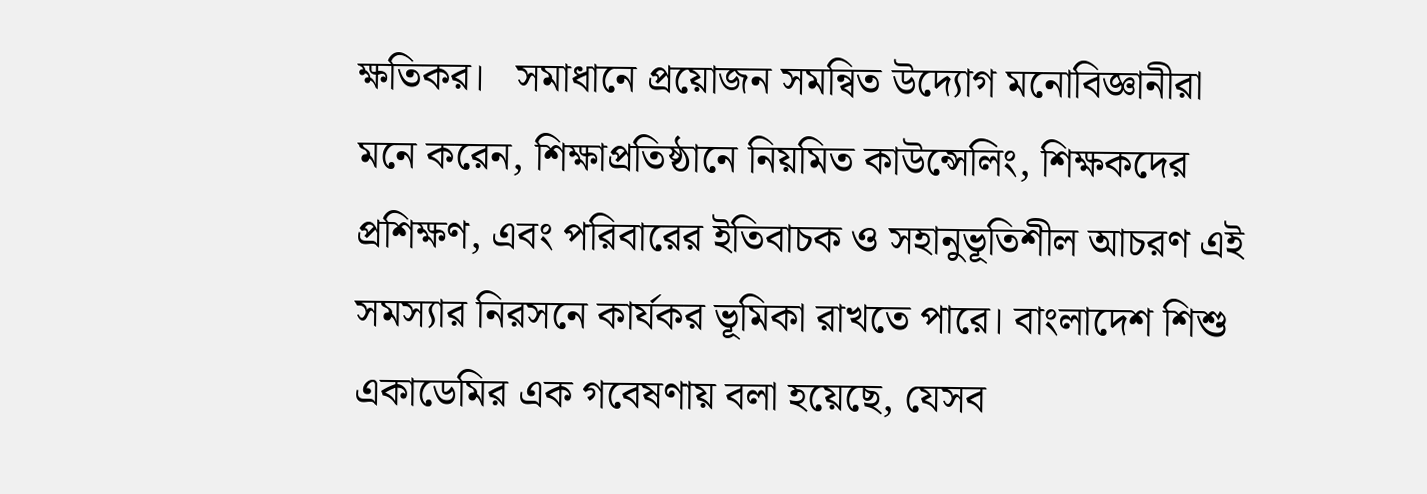ক্ষতিকর।   সমাধানে প্রয়োজন সমন্বিত উদ্যোগ মনোবিজ্ঞানীরা মনে করেন, শিক্ষাপ্রতিষ্ঠানে নিয়মিত কাউন্সেলিং, শিক্ষকদের প্রশিক্ষণ, এবং পরিবারের ইতিবাচক ও সহানুভূতিশীল আচরণ এই সমস্যার নিরসনে কার্যকর ভূমিকা রাখতে পারে। বাংলাদেশ শিশু একাডেমির এক গবেষণায় বলা হয়েছে, যেসব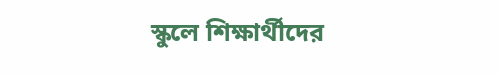স্কুলে শিক্ষার্থীদের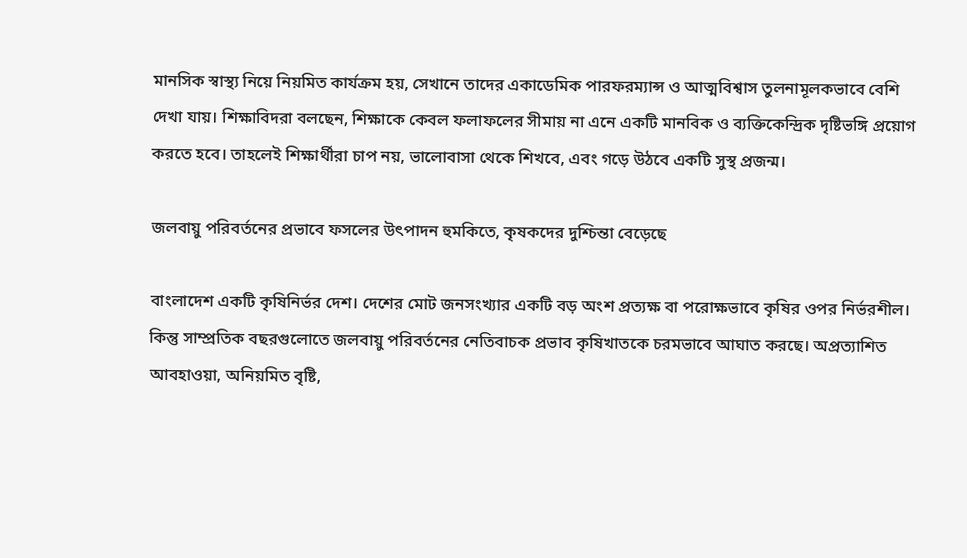মানসিক স্বাস্থ্য নিয়ে নিয়মিত কার্যক্রম হয়, সেখানে তাদের একাডেমিক পারফরম্যান্স ও আত্মবিশ্বাস তুলনামূলকভাবে বেশি দেখা যায়। শিক্ষাবিদরা বলছেন, শিক্ষাকে কেবল ফলাফলের সীমায় না এনে একটি মানবিক ও ব্যক্তিকেন্দ্রিক দৃষ্টিভঙ্গি প্রয়োগ করতে হবে। তাহলেই শিক্ষার্থীরা চাপ নয়, ভালোবাসা থেকে শিখবে, এবং গড়ে উঠবে একটি সুস্থ প্রজন্ম।

জলবায়ু পরিবর্তনের প্রভাবে ফসলের উৎপাদন হুমকিতে, কৃষকদের দুশ্চিন্তা বেড়েছে

বাংলাদেশ একটি কৃষিনির্ভর দেশ। দেশের মোট জনসংখ্যার একটি বড় অংশ প্রত্যক্ষ বা পরোক্ষভাবে কৃষির ওপর নির্ভরশীল। কিন্তু সাম্প্রতিক বছরগুলোতে জলবায়ু পরিবর্তনের নেতিবাচক প্রভাব কৃষিখাতকে চরমভাবে আঘাত করছে। অপ্রত্যাশিত আবহাওয়া, অনিয়মিত বৃষ্টি,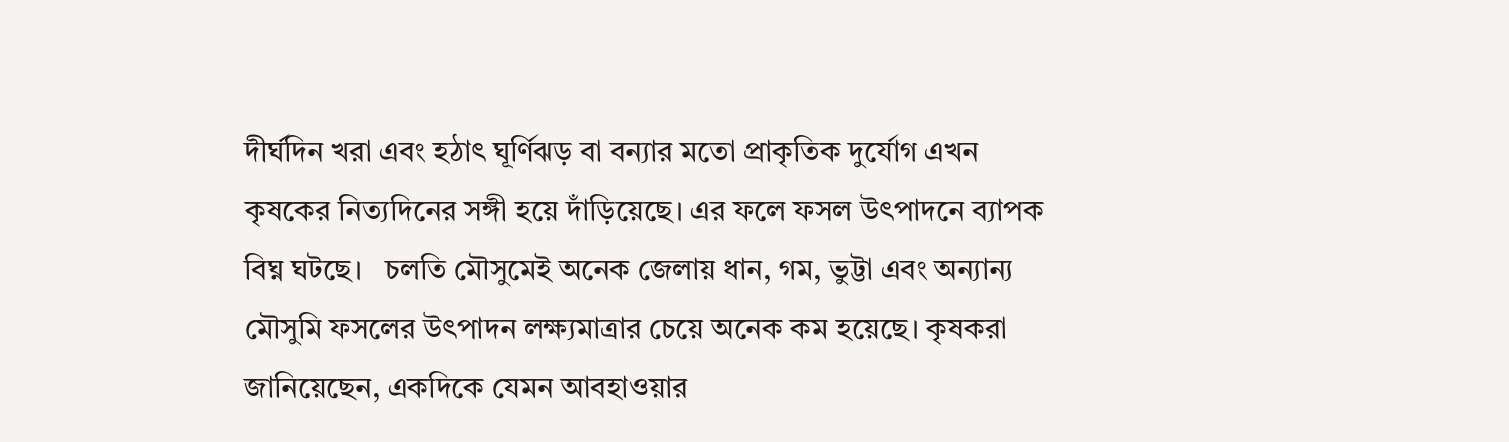দীর্ঘদিন খরা এবং হঠাৎ ঘূর্ণিঝড় বা বন্যার মতো প্রাকৃতিক দুর্যোগ এখন কৃষকের নিত্যদিনের সঙ্গী হয়ে দাঁড়িয়েছে। এর ফলে ফসল উৎপাদনে ব্যাপক বিঘ্ন ঘটছে।   চলতি মৌসুমেই অনেক জেলায় ধান, গম, ভুট্টা এবং অন্যান্য মৌসুমি ফসলের উৎপাদন লক্ষ্যমাত্রার চেয়ে অনেক কম হয়েছে। কৃষকরা জানিয়েছেন, একদিকে যেমন আবহাওয়ার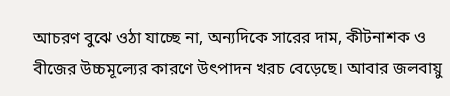আচরণ বুঝে ওঠা যাচ্ছে না, অন্যদিকে সারের দাম, কীটনাশক ও বীজের উচ্চমূল্যের কারণে উৎপাদন খরচ বেড়েছে। আবার জলবায়ু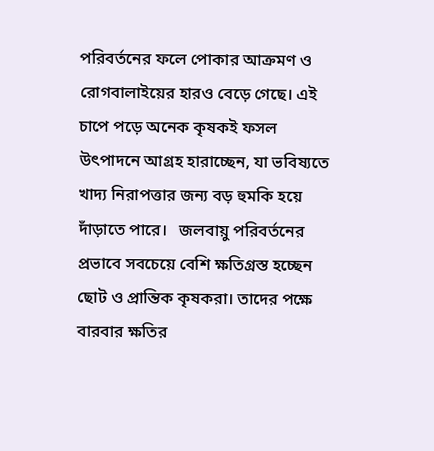পরিবর্তনের ফলে পোকার আক্রমণ ও রোগবালাইয়ের হারও বেড়ে গেছে। এই চাপে পড়ে অনেক কৃষকই ফসল উৎপাদনে আগ্রহ হারাচ্ছেন, যা ভবিষ্যতে খাদ্য নিরাপত্তার জন্য বড় হুমকি হয়ে দাঁড়াতে পারে।   জলবায়ু পরিবর্তনের প্রভাবে সবচেয়ে বেশি ক্ষতিগ্রস্ত হচ্ছেন ছোট ও প্রান্তিক কৃষকরা। তাদের পক্ষে বারবার ক্ষতির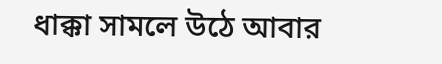ধাক্কা সামলে উঠে আবার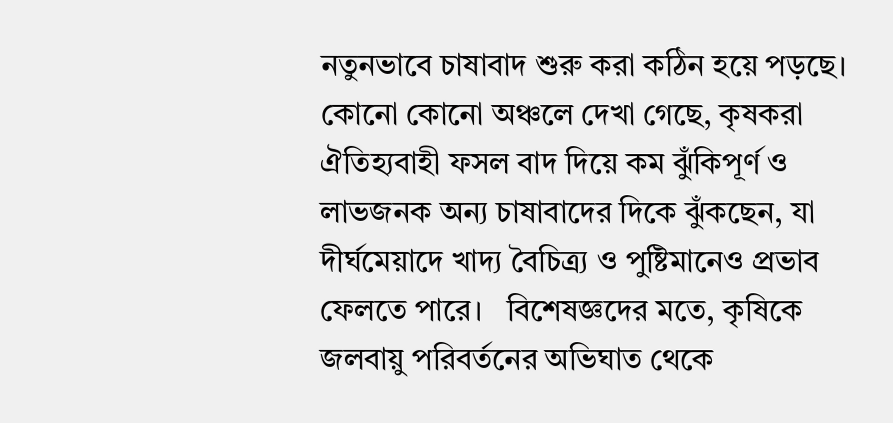নতুনভাবে চাষাবাদ শুরু করা কঠিন হয়ে পড়ছে। কোনো কোনো অঞ্চলে দেখা গেছে, কৃষকরা ঐতিহ্যবাহী ফসল বাদ দিয়ে কম ঝুঁকিপূর্ণ ও লাভজনক অন্য চাষাবাদের দিকে ঝুঁকছেন, যা দীর্ঘমেয়াদে খাদ্য বৈচিত্র্য ও পুষ্টিমানেও প্রভাব ফেলতে পারে।   বিশেষজ্ঞদের মতে, কৃষিকে জলবায়ু পরিবর্তনের অভিঘাত থেকে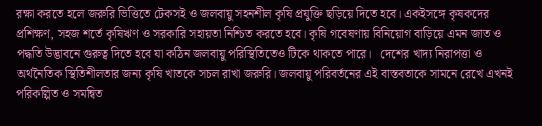রক্ষা করতে হলে জরুরি ভিত্তিতে টেকসই ও জলবায়ু সহনশীল কৃষি প্রযুক্তি ছড়িয়ে দিতে হবে। একইসঙ্গে কৃষকদের প্রশিক্ষণ, সহজ শর্তে কৃষিঋণ ও সরকারি সহায়তা নিশ্চিত করতে হবে। কৃষি গবেষণায় বিনিয়োগ বাড়িয়ে এমন জাত ও পদ্ধতি উদ্ভাবনে গুরুত্ব দিতে হবে যা কঠিন জলবায়ু পরিস্থিতিতেও টিকে থাকতে পারে।   দেশের খাদ্য নিরাপত্তা ও অর্থনৈতিক স্থিতিশীলতার জন্য কৃষি খাতকে সচল রাখা জরুরি। জলবায়ু পরিবর্তনের এই বাস্তবতাকে সামনে রেখে এখনই পরিকল্পিত ও সমন্বিত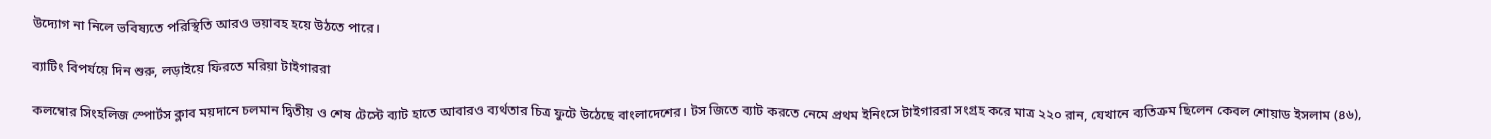উদ্যোগ না নিলে ভবিষ্যতে পরিস্থিতি আরও ভয়াবহ হয়ে উঠতে পারে।

ব্যাটিং বিপর্যয়ে দিন শুরু, লড়াইয়ে ফিরতে মরিয়া টাইগাররা

কলম্বোর সিংহলিজ স্পোর্টস ক্লাব ময়দানে চলমান দ্বিতীয় ও শেষ টেস্টে ব্যাট হাতে আবারও ব্যর্থতার চিত্র ফুটে উঠেছে বাংলাদেশের। টস জিতে ব্যাট করতে নেমে প্রথম ইনিংসে টাইগাররা সংগ্রহ করে মাত্র ২২০ রান, যেখানে ব্যতিক্রম ছিলেন কেবল শোয়াড ইসলাম (৪৬),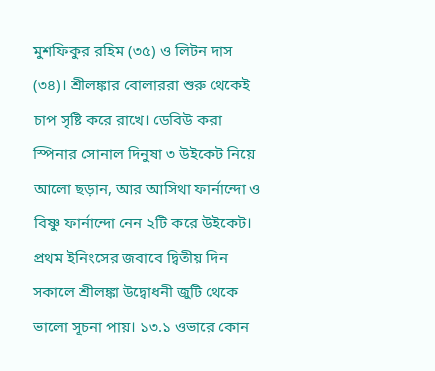মুশফিকুর রহিম (৩৫) ও লিটন দাস (৩৪)। শ্রীলঙ্কার বোলাররা শুরু থেকেই চাপ সৃষ্টি করে রাখে। ডেবিউ করা স্পিনার সোনাল দিনুষা ৩ উইকেট নিয়ে আলো ছড়ান, আর আসিথা ফার্নান্দো ও বিষ্ণু ফার্নান্দো নেন ২টি করে উইকেট। প্রথম ইনিংসের জবাবে দ্বিতীয় দিন সকালে শ্রীলঙ্কা উদ্বোধনী জুটি থেকে ভালো সূচনা পায়। ১৩.১ ওভারে কোন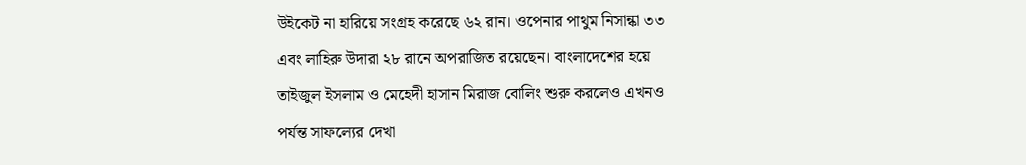উইকেট না হারিয়ে সংগ্রহ করেছে ৬২ রান। ওপেনার পাথুম নিসান্কা ৩৩ এবং লাহিরু উদারা ২৮ রানে অপরাজিত রয়েছেন। বাংলাদেশের হয়ে তাইজুল ইসলাম ও মেহেদী হাসান মিরাজ বোলিং শুরু করলেও এখনও পর্যন্ত সাফল্যের দেখা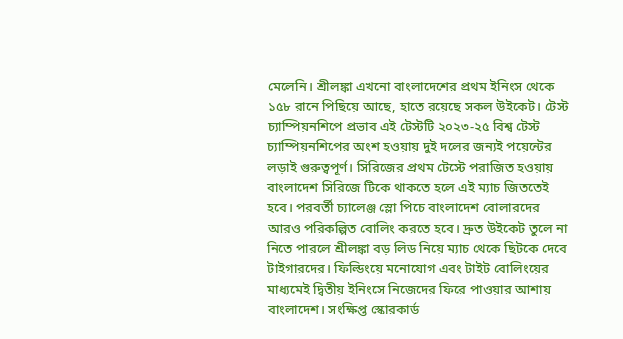মেলেনি। শ্রীলঙ্কা এখনো বাংলাদেশের প্রথম ইনিংস থেকে ১৫৮ রানে পিছিয়ে আছে, হাতে রয়েছে সকল উইকেট। টেস্ট চ্যাম্পিয়নশিপে প্রভাব এই টেস্টটি ২০২৩-২৫ বিশ্ব টেস্ট চ্যাম্পিয়নশিপের অংশ হওয়ায় দুই দলের জন্যই পয়েন্টের লড়াই গুরুত্বপূর্ণ। সিরিজের প্রথম টেস্টে পরাজিত হওয়ায় বাংলাদেশ সিরিজে টিকে থাকতে হলে এই ম্যাচ জিততেই হবে। পরবর্তী চ্যালেঞ্জ স্লো পিচে বাংলাদেশ বোলারদের আরও পরিকল্পিত বোলিং করতে হবে। দ্রুত উইকেট তুলে না নিতে পারলে শ্রীলঙ্কা বড় লিড নিয়ে ম্যাচ থেকে ছিটকে দেবে টাইগারদের। ফিল্ডিংয়ে মনোযোগ এবং টাইট বোলিংয়ের মাধ্যমেই দ্বিতীয় ইনিংসে নিজেদের ফিরে পাওয়ার আশায় বাংলাদেশ। সংক্ষিপ্ত স্কোরকার্ড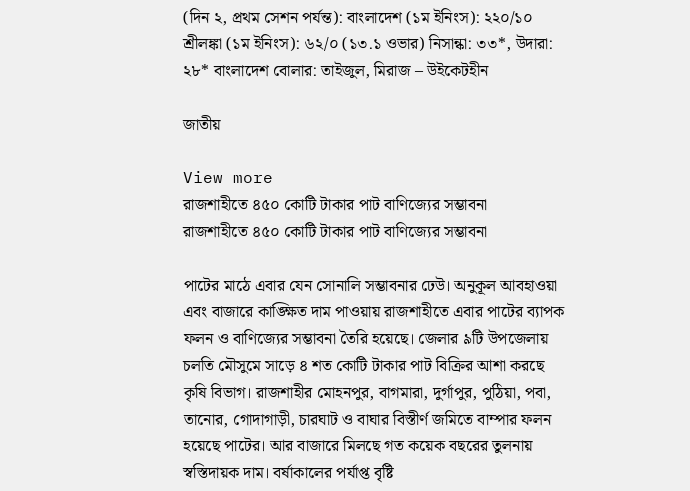(দিন ২, প্রথম সেশন পর্যন্ত): বাংলাদেশ (১ম ইনিংস): ২২০/১০ শ্রীলঙ্কা (১ম ইনিংস): ৬২/০ (১৩.১ ওভার) নিসান্কা: ৩৩*, উদারা: ২৮* বাংলাদেশ বোলার: তাইজুল, মিরাজ – উইকেটহীন

জাতীয়

View more
রাজশাহীতে ৪৫০ কোটি টাকার পাট বাণিজ্যের সম্ভাবনা
রাজশাহীতে ৪৫০ কোটি টাকার পাট বাণিজ্যের সম্ভাবনা

পাটের মাঠে এবার যেন সোনালি সম্ভাবনার ঢেউ। অনুকূল আবহাওয়া এবং বাজারে কাঙ্ক্ষিত দাম পাওয়ায় রাজশাহীতে এবার পাটের ব্যাপক ফলন ও বাণিজ্যের সম্ভাবনা তৈরি হয়েছে। জেলার ৯টি উপজেলায় চলতি মৌসুমে সাড়ে ৪ শত কোটি টাকার পাট বিক্রির আশা করছে কৃষি বিভাগ। রাজশাহীর মোহনপুর, বাগমারা, দুর্গাপুর, পুঠিয়া, পবা, তানোর, গোদাগাড়ী, চারঘাট ও বাঘার বিস্তীর্ণ জমিতে বাম্পার ফলন হয়েছে পাটের। আর বাজারে মিলছে গত কয়েক বছরের তুলনায় স্বস্তিদায়ক দাম। বর্ষাকালের পর্যাপ্ত বৃষ্টি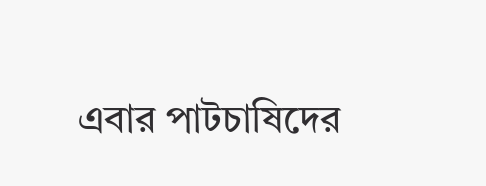এবার পাটচাষিদের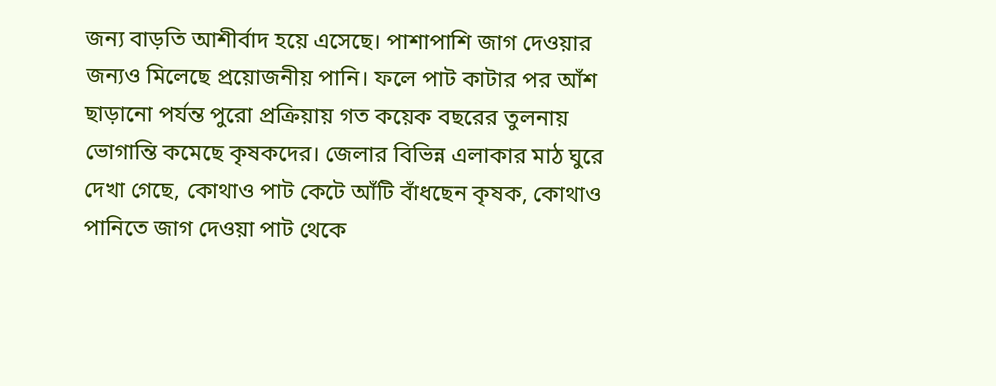জন্য বাড়তি আশীর্বাদ হয়ে এসেছে। পাশাপাশি জাগ দেওয়ার জন্যও মিলেছে প্রয়োজনীয় পানি। ফলে পাট কাটার পর আঁশ ছাড়ানো পর্যন্ত পুরো প্রক্রিয়ায় গত কয়েক বছরের তুলনায় ভোগান্তি কমেছে কৃষকদের। জেলার বিভিন্ন এলাকার মাঠ ঘুরে দেখা গেছে, কোথাও পাট কেটে আঁটি বাঁধছেন কৃষক, কোথাও পানিতে জাগ দেওয়া পাট থেকে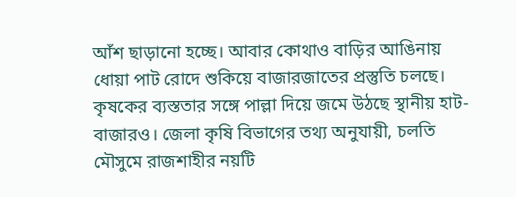আঁশ ছাড়ানো হচ্ছে। আবার কোথাও বাড়ির আঙিনায় ধোয়া পাট রোদে শুকিয়ে বাজারজাতের প্রস্তুতি চলছে। কৃষকের ব্যস্ততার সঙ্গে পাল্লা দিয়ে জমে উঠছে স্থানীয় হাট-বাজারও। জেলা কৃষি বিভাগের তথ্য অনুযায়ী, চলতি মৌসুমে রাজশাহীর নয়টি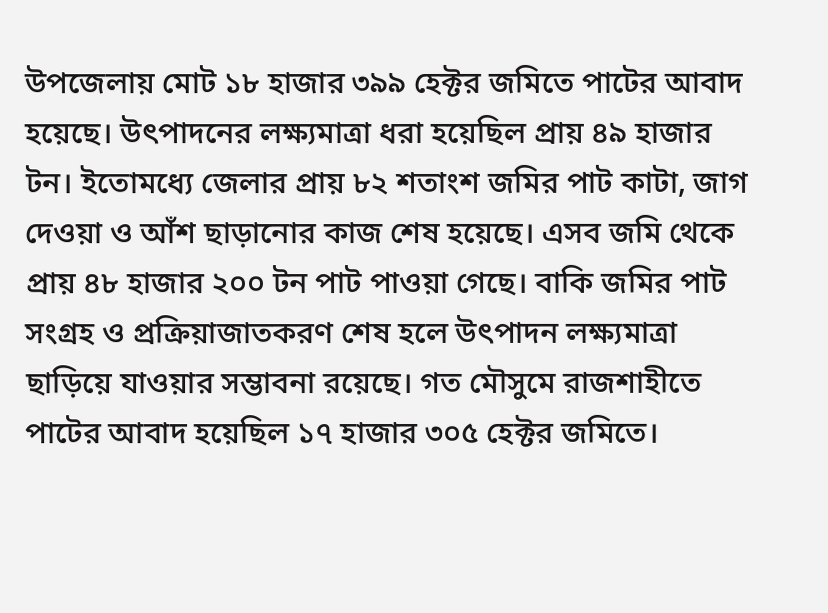উপজেলায় মোট ১৮ হাজার ৩৯৯ হেক্টর জমিতে পাটের আবাদ হয়েছে। উৎপাদনের লক্ষ্যমাত্রা ধরা হয়েছিল প্রায় ৪৯ হাজার টন। ইতোমধ্যে জেলার প্রায় ৮২ শতাংশ জমির পাট কাটা, জাগ দেওয়া ও আঁশ ছাড়ানোর কাজ শেষ হয়েছে। এসব জমি থেকে প্রায় ৪৮ হাজার ২০০ টন পাট পাওয়া গেছে। বাকি জমির পাট সংগ্রহ ও প্রক্রিয়াজাতকরণ শেষ হলে উৎপাদন লক্ষ্যমাত্রা ছাড়িয়ে যাওয়ার সম্ভাবনা রয়েছে। গত মৌসুমে রাজশাহীতে পাটের আবাদ হয়েছিল ১৭ হাজার ৩০৫ হেক্টর জমিতে।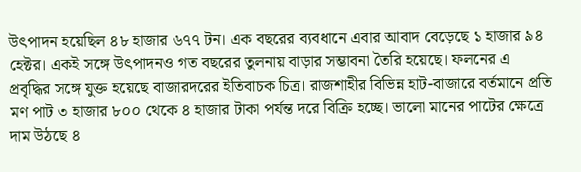উৎপাদন হয়েছিল ৪৮ হাজার ৬৭৭ টন। এক বছরের ব্যবধানে এবার আবাদ বেড়েছে ১ হাজার ৯৪ হেক্টর। একই সঙ্গে উৎপাদনও গত বছরের তুলনায় বাড়ার সম্ভাবনা তৈরি হয়েছে। ফলনের এ প্রবৃদ্ধির সঙ্গে যুক্ত হয়েছে বাজারদরের ইতিবাচক চিত্র। রাজশাহীর বিভিন্ন হাট-বাজারে বর্তমানে প্রতি মণ পাট ৩ হাজার ৮০০ থেকে ৪ হাজার টাকা পর্যন্ত দরে বিক্রি হচ্ছে। ভালো মানের পাটের ক্ষেত্রে দাম উঠছে ৪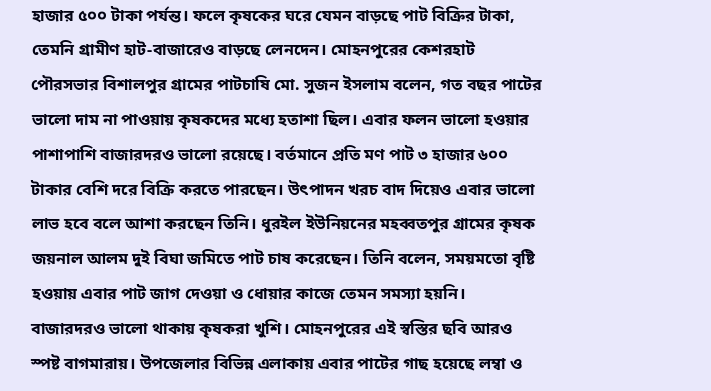হাজার ৫০০ টাকা পর্যন্ত। ফলে কৃষকের ঘরে যেমন বাড়ছে পাট বিক্রির টাকা, তেমনি গ্রামীণ হাট-বাজারেও বাড়ছে লেনদেন। মোহনপুরের কেশরহাট পৌরসভার বিশালপুর গ্রামের পাটচাষি মো. সুজন ইসলাম বলেন, গত বছর পাটের ভালো দাম না পাওয়ায় কৃষকদের মধ্যে হতাশা ছিল। এবার ফলন ভালো হওয়ার পাশাপাশি বাজারদরও ভালো রয়েছে। বর্তমানে প্রতি মণ পাট ৩ হাজার ৬০০ টাকার বেশি দরে বিক্রি করতে পারছেন। উৎপাদন খরচ বাদ দিয়েও এবার ভালো লাভ হবে বলে আশা করছেন তিনি। ধুরইল ইউনিয়নের মহব্বতপুর গ্রামের কৃষক জয়নাল আলম দুই বিঘা জমিতে পাট চাষ করেছেন। তিনি বলেন, সময়মতো বৃষ্টি হওয়ায় এবার পাট জাগ দেওয়া ও ধোয়ার কাজে তেমন সমস্যা হয়নি। বাজারদরও ভালো থাকায় কৃষকরা খুশি। মোহনপুরের এই স্বস্তির ছবি আরও স্পষ্ট বাগমারায়। উপজেলার বিভিন্ন এলাকায় এবার পাটের গাছ হয়েছে লম্বা ও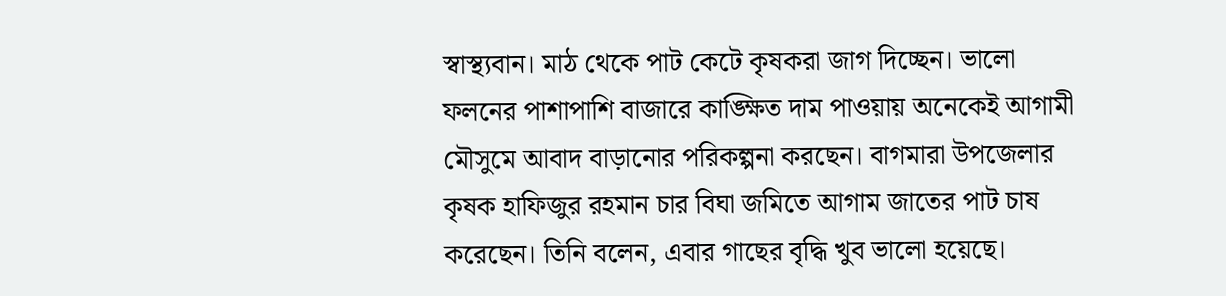স্বাস্থ্যবান। মাঠ থেকে পাট কেটে কৃষকরা জাগ দিচ্ছেন। ভালো ফলনের পাশাপাশি বাজারে কাঙ্ক্ষিত দাম পাওয়ায় অনেকেই আগামী মৌসুমে আবাদ বাড়ানোর পরিকল্পনা করছেন। বাগমারা উপজেলার কৃষক হাফিজুর রহমান চার বিঘা জমিতে আগাম জাতের পাট চাষ করেছেন। তিনি বলেন, এবার গাছের বৃদ্ধি খুব ভালো হয়েছে।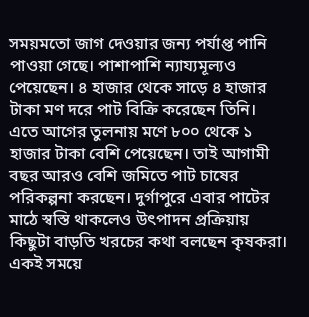সময়মতো জাগ দেওয়ার জন্য পর্যাপ্ত পানি পাওয়া গেছে। পাশাপাশি ন্যায্যমূল্যও পেয়েছেন। ৪ হাজার থেকে সাড়ে ৪ হাজার টাকা মণ দরে পাট বিক্রি করেছেন তিনি। এতে আগের তুলনায় মণে ৮০০ থেকে ১ হাজার টাকা বেশি পেয়েছেন। তাই আগামী বছর আরও বেশি জমিতে পাট চাষের পরিকল্পনা করছেন। দুর্গাপুরে এবার পাটের মাঠে স্বস্তি থাকলেও উৎপাদন প্রক্রিয়ায় কিছুটা বাড়তি খরচের কথা বলছেন কৃষকরা। একই সময়ে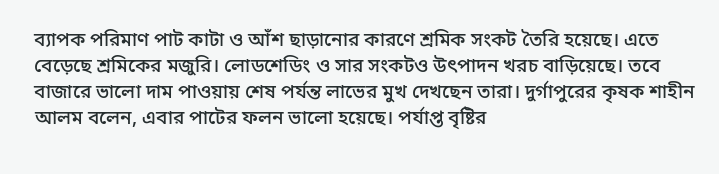ব্যাপক পরিমাণ পাট কাটা ও আঁশ ছাড়ানোর কারণে শ্রমিক সংকট তৈরি হয়েছে। এতে বেড়েছে শ্রমিকের মজুরি। লোডশেডিং ও সার সংকটও উৎপাদন খরচ বাড়িয়েছে। তবে বাজারে ভালো দাম পাওয়ায় শেষ পর্যন্ত লাভের মুখ দেখছেন তারা। দুর্গাপুরের কৃষক শাহীন আলম বলেন, এবার পাটের ফলন ভালো হয়েছে। পর্যাপ্ত বৃষ্টির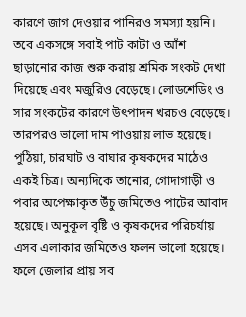কারণে জাগ দেওয়ার পানিরও সমস্যা হয়নি। তবে একসঙ্গে সবাই পাট কাটা ও আঁশ ছাড়ানোর কাজ শুরু করায় শ্রমিক সংকট দেখা দিয়েছে এবং মজুরিও বেড়েছে। লোডশেডিং ও সার সংকটের কারণে উৎপাদন খরচও বেড়েছে। তারপরও ভালো দাম পাওয়ায় লাভ হয়েছে। পুঠিয়া, চারঘাট ও বাঘার কৃষকদের মাঠেও একই চিত্র। অন্যদিকে তানোর, গোদাগাড়ী ও পবার অপেক্ষাকৃত উঁচু জমিতেও পাটের আবাদ হয়েছে। অনুকূল বৃষ্টি ও কৃষকদের পরিচর্যায় এসব এলাকার জমিতেও ফলন ভালো হয়েছে। ফলে জেলার প্রায় সব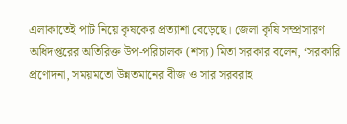এলাকাতেই পাট নিয়ে কৃষকের প্রত্যাশা বেড়েছে। জেলা কৃষি সম্প্রসারণ অধিদপ্তরের অতিরিক্ত উপ-পরিচালক (শস্য) মিতা সরকার বলেন, ‘সরকারি প্রণোদনা, সময়মতো উন্নতমানের বীজ ও সার সরবরাহ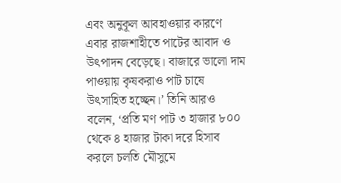এবং অনুকূল আবহাওয়ার কারণে এবার রাজশাহীতে পাটের আবাদ ও উৎপাদন বেড়েছে। বাজারে ভালো দাম পাওয়ায় কৃষকরাও পাট চাষে উৎসাহিত হচ্ছেন।’ তিনি আরও বলেন, ‘প্রতি মণ পাট ৩ হাজার ৮০০ থেকে ৪ হাজার টাকা দরে হিসাব করলে চলতি মৌসুমে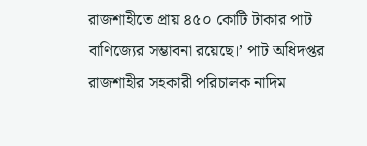রাজশাহীতে প্রায় ৪৫০ কোটি টাকার পাট বাণিজ্যের সম্ভাবনা রয়েছে।’ পাট অধিদপ্তর রাজশাহীর সহকারী পরিচালক নাদিম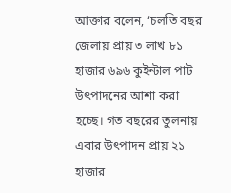আক্তার বলেন, ‘চলতি বছর জেলায় প্রায় ৩ লাখ ৮১ হাজার ৬৯৬ কুইন্টাল পাট উৎপাদনের আশা করা হচ্ছে। গত বছরের তুলনায় এবার উৎপাদন প্রায় ২১ হাজার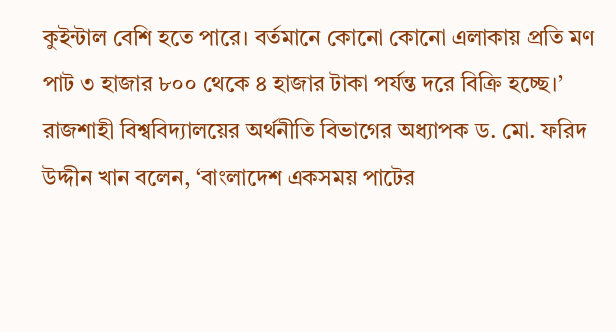কুইন্টাল বেশি হতে পারে। বর্তমানে কোনো কোনো এলাকায় প্রতি মণ পাট ৩ হাজার ৮০০ থেকে ৪ হাজার টাকা পর্যন্ত দরে বিক্রি হচ্ছে।’ রাজশাহী বিশ্ববিদ্যালয়ের অর্থনীতি বিভাগের অধ্যাপক ড. মো. ফরিদ উদ্দীন খান বলেন, ‘বাংলাদেশ একসময় পাটের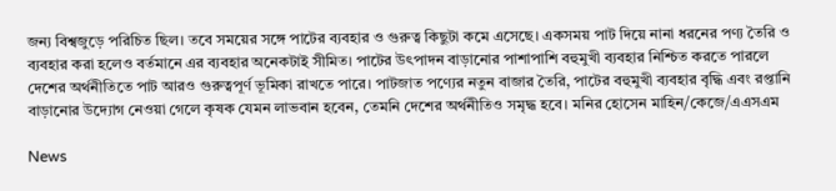জন্য বিশ্বজুড়ে পরিচিত ছিল। তবে সময়ের সঙ্গে পাটের ব্যবহার ও গুরুত্ব কিছুটা কমে এসেছে। একসময় পাট দিয়ে নানা ধরনের পণ্য তৈরি ও ব্যবহার করা হলেও বর্তমানে এর ব্যবহার অনেকটাই সীমিত। পাটের উৎপাদন বাড়ানোর পাশাপাশি বহুমুখী ব্যবহার নিশ্চিত করতে পারলে দেশের অর্থনীতিতে পাট আরও গুরুত্বপূর্ণ ভূমিকা রাখতে পারে। পাটজাত পণ্যের নতুন বাজার তৈরি, পাটের বহুমুখী ব্যবহার বৃদ্ধি এবং রপ্তানি বাড়ানোর উদ্যোগ নেওয়া গেলে কৃষক যেমন লাভবান হবেন, তেমনি দেশের অর্থনীতিও সমৃদ্ধ হবে। মনির হোসেন মাহিন/কেজে/এএসএম

News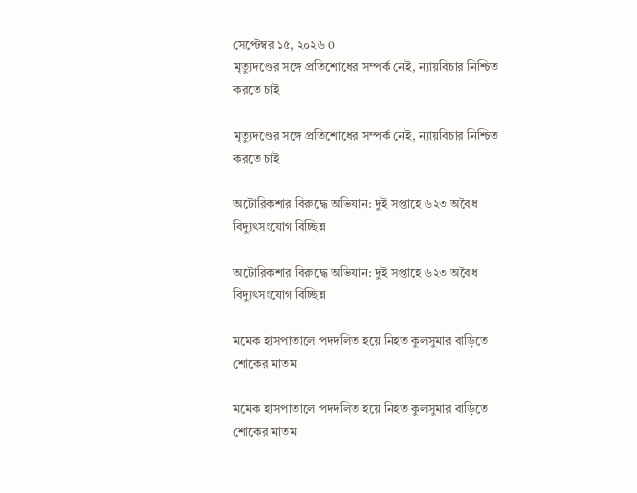সেপ্টেম্বর ১৫, ২০২৬ 0
মৃত্যুদণ্ডের সঙ্গে প্রতিশোধের সম্পর্ক নেই, ন্যায়বিচার নিশ্চিত করতে চাই

মৃত্যুদণ্ডের সঙ্গে প্রতিশোধের সম্পর্ক নেই, ন্যায়বিচার নিশ্চিত করতে চাই

অটোরিকশার বিরুদ্ধে অভিযান: দুই সপ্তাহে ৬২৩ অবৈধ বিদ্যুৎসংযোগ বিচ্ছিন্ন

অটোরিকশার বিরুদ্ধে অভিযান: দুই সপ্তাহে ৬২৩ অবৈধ বিদ্যুৎসংযোগ বিচ্ছিন্ন

মমেক হাসপাতালে পদদলিত হয়ে নিহত কুলসুমার বাড়িতে শোকের মাতম

মমেক হাসপাতালে পদদলিত হয়ে নিহত কুলসুমার বাড়িতে শোকের মাতম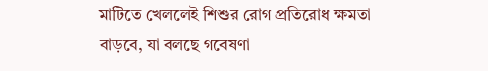মাটিতে খেললেই শিশুর রোগ প্রতিরোধ ক্ষমতা বাড়বে, যা বলছে গবেষণা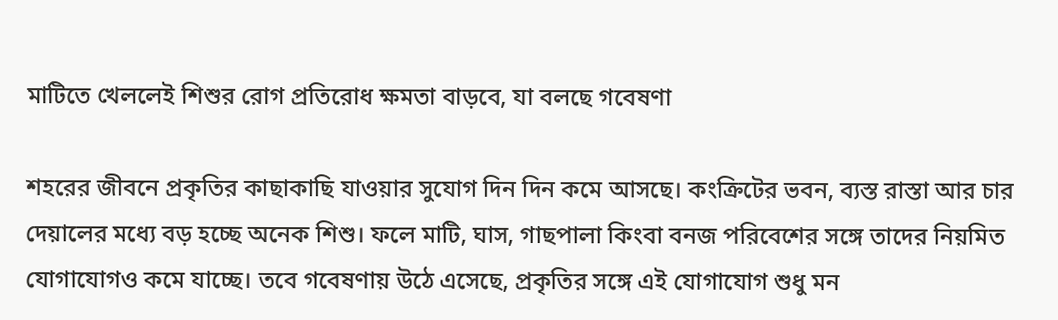মাটিতে খেললেই শিশুর রোগ প্রতিরোধ ক্ষমতা বাড়বে, যা বলছে গবেষণা

শহরের জীবনে প্রকৃতির কাছাকাছি যাওয়ার সুযোগ দিন দিন কমে আসছে। কংক্রিটের ভবন, ব্যস্ত রাস্তা আর চার দেয়ালের মধ্যে বড় হচ্ছে অনেক শিশু। ফলে মাটি, ঘাস, গাছপালা কিংবা বনজ পরিবেশের সঙ্গে তাদের নিয়মিত যোগাযোগও কমে যাচ্ছে। তবে গবেষণায় উঠে এসেছে, প্রকৃতির সঙ্গে এই যোগাযোগ শুধু মন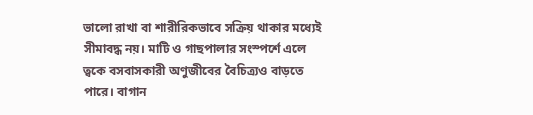ভালো রাখা বা শারীরিকভাবে সক্রিয় থাকার মধ্যেই সীমাবদ্ধ নয়। মাটি ও গাছপালার সংস্পর্শে এলে ত্বকে বসবাসকারী অণুজীবের বৈচিত্র্যও বাড়তে পারে। বাগান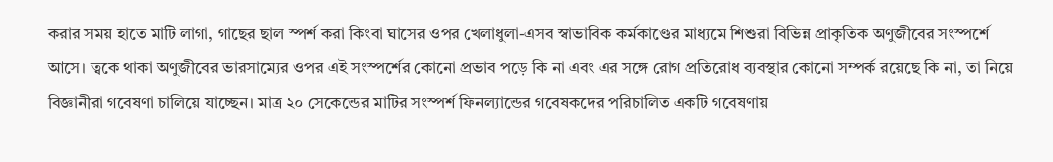করার সময় হাতে মাটি লাগা, গাছের ছাল স্পর্শ করা কিংবা ঘাসের ওপর খেলাধুলা-এসব স্বাভাবিক কর্মকাণ্ডের মাধ্যমে শিশুরা বিভিন্ন প্রাকৃতিক অণুজীবের সংস্পর্শে আসে। ত্বকে থাকা অণুজীবের ভারসাম্যের ওপর এই সংস্পর্শের কোনো প্রভাব পড়ে কি না এবং এর সঙ্গে রোগ প্রতিরোধ ব্যবস্থার কোনো সম্পর্ক রয়েছে কি না, তা নিয়ে বিজ্ঞানীরা গবেষণা চালিয়ে যাচ্ছেন। মাত্র ২০ সেকেন্ডের মাটির সংস্পর্শ ফিনল্যান্ডের গবেষকদের পরিচালিত একটি গবেষণায়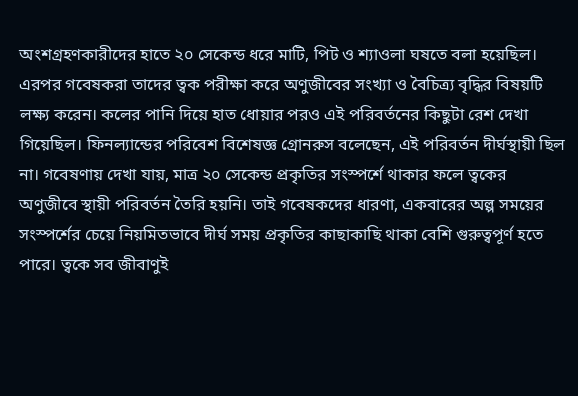অংশগ্রহণকারীদের হাতে ২০ সেকেন্ড ধরে মাটি, পিট ও শ্যাওলা ঘষতে বলা হয়েছিল। এরপর গবেষকরা তাদের ত্বক পরীক্ষা করে অণুজীবের সংখ্যা ও বৈচিত্র্য বৃদ্ধির বিষয়টি লক্ষ্য করেন। কলের পানি দিয়ে হাত ধোয়ার পরও এই পরিবর্তনের কিছুটা রেশ দেখা গিয়েছিল। ফিনল্যান্ডের পরিবেশ বিশেষজ্ঞ গ্রোনরুস বলেছেন, এই পরিবর্তন দীর্ঘস্থায়ী ছিল না। গবেষণায় দেখা যায়, মাত্র ২০ সেকেন্ড প্রকৃতির সংস্পর্শে থাকার ফলে ত্বকের অণুজীবে স্থায়ী পরিবর্তন তৈরি হয়নি। তাই গবেষকদের ধারণা, একবারের অল্প সময়ের সংস্পর্শের চেয়ে নিয়মিতভাবে দীর্ঘ সময় প্রকৃতির কাছাকাছি থাকা বেশি গুরুত্বপূর্ণ হতে পারে। ত্বকে সব জীবাণুই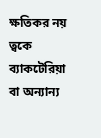ক্ষতিকর নয় ত্বকে ব্যাকটেরিয়া বা অন্যান্য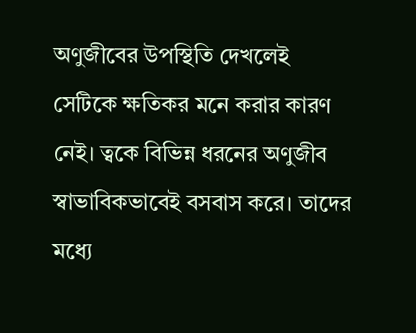অণুজীবের উপস্থিতি দেখলেই সেটিকে ক্ষতিকর মনে করার কারণ নেই। ত্বকে বিভিন্ন ধরনের অণুজীব স্বাভাবিকভাবেই বসবাস করে। তাদের মধ্যে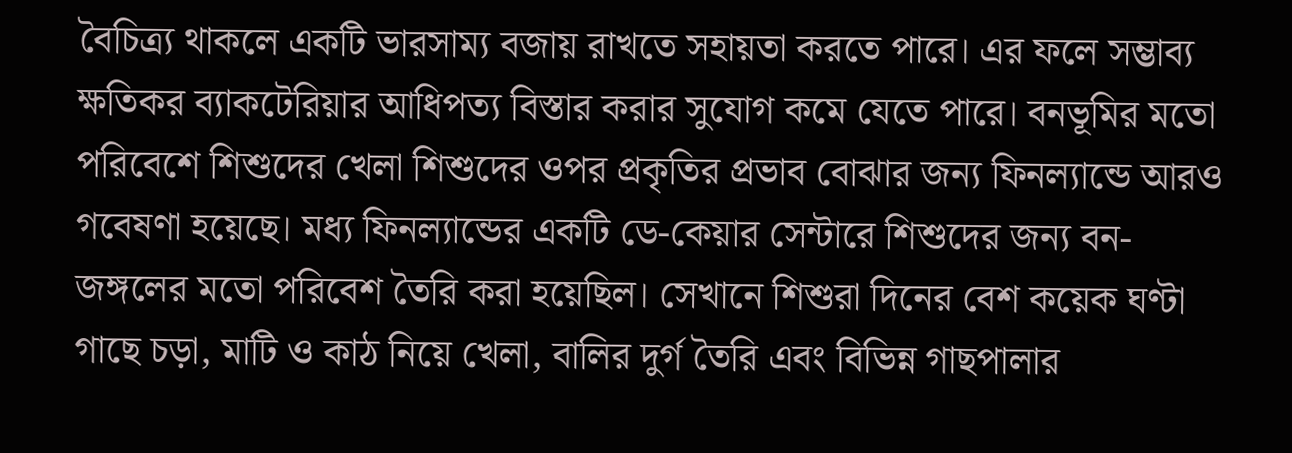বৈচিত্র্য থাকলে একটি ভারসাম্য বজায় রাখতে সহায়তা করতে পারে। এর ফলে সম্ভাব্য ক্ষতিকর ব্যাকটেরিয়ার আধিপত্য বিস্তার করার সুযোগ কমে যেতে পারে। বনভূমির মতো পরিবেশে শিশুদের খেলা শিশুদের ওপর প্রকৃতির প্রভাব বোঝার জন্য ফিনল্যান্ডে আরও গবেষণা হয়েছে। মধ্য ফিনল্যান্ডের একটি ডে-কেয়ার সেন্টারে শিশুদের জন্য বন-জঙ্গলের মতো পরিবেশ তৈরি করা হয়েছিল। সেখানে শিশুরা দিনের বেশ কয়েক ঘণ্টা গাছে চড়া, মাটি ও কাঠ নিয়ে খেলা, বালির দুর্গ তৈরি এবং বিভিন্ন গাছপালার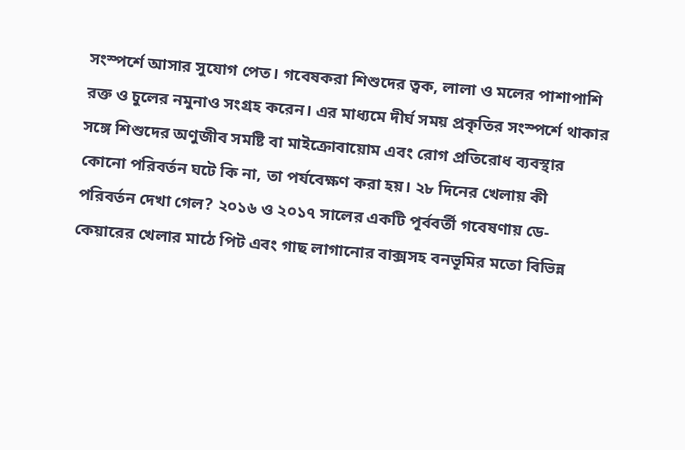সংস্পর্শে আসার সুযোগ পেত। গবেষকরা শিশুদের ত্বক, লালা ও মলের পাশাপাশি রক্ত ও চুলের নমুনাও সংগ্রহ করেন। এর মাধ্যমে দীর্ঘ সময় প্রকৃতির সংস্পর্শে থাকার সঙ্গে শিশুদের অণুজীব সমষ্টি বা মাইক্রোবায়োম এবং রোগ প্রতিরোধ ব্যবস্থার কোনো পরিবর্তন ঘটে কি না, তা পর্যবেক্ষণ করা হয়। ২৮ দিনের খেলায় কী পরিবর্তন দেখা গেল? ২০১৬ ও ২০১৭ সালের একটি পূর্ববর্তী গবেষণায় ডে-কেয়ারের খেলার মাঠে পিট এবং গাছ লাগানোর বাক্সসহ বনভূমির মতো বিভিন্ন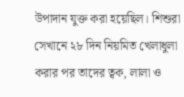উপাদান যুক্ত করা হয়েছিল। শিশুরা সেখানে ২৮ দিন নিয়মিত খেলাধুলা করার পর তাদের ত্বক, লালা ও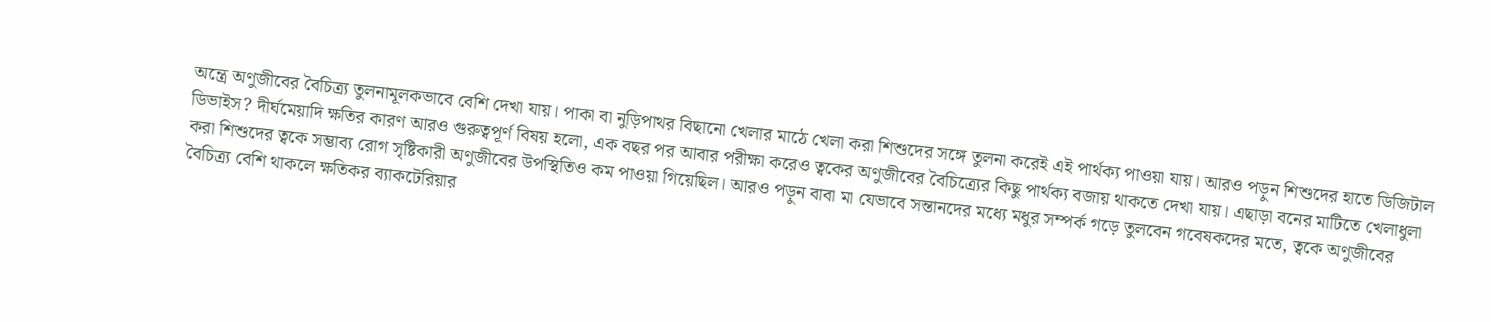অন্ত্রে অণুজীবের বৈচিত্র্য তুলনামূলকভাবে বেশি দেখা যায়। পাকা বা নুড়িপাথর বিছানো খেলার মাঠে খেলা করা শিশুদের সঙ্গে তুলনা করেই এই পার্থক্য পাওয়া যায়। আরও পড়ুন শিশুদের হাতে ডিজিটাল ডিভাইস? দীর্ঘমেয়াদি ক্ষতির কারণ আরও গুরুত্বপূর্ণ বিষয় হলো, এক বছর পর আবার পরীক্ষা করেও ত্বকের অণুজীবের বৈচিত্র্যের কিছু পার্থক্য বজায় থাকতে দেখা যায়। এছাড়া বনের মাটিতে খেলাধুলা করা শিশুদের ত্বকে সম্ভাব্য রোগ সৃষ্টিকারী অণুজীবের উপস্থিতিও কম পাওয়া গিয়েছিল। আরও পড়ুন বাবা মা যেভাবে সন্তানদের মধ্যে মধুর সম্পর্ক গড়ে তুলবেন গবেষকদের মতে, ত্বকে অণুজীবের বৈচিত্র্য বেশি থাকলে ক্ষতিকর ব্যাকটেরিয়ার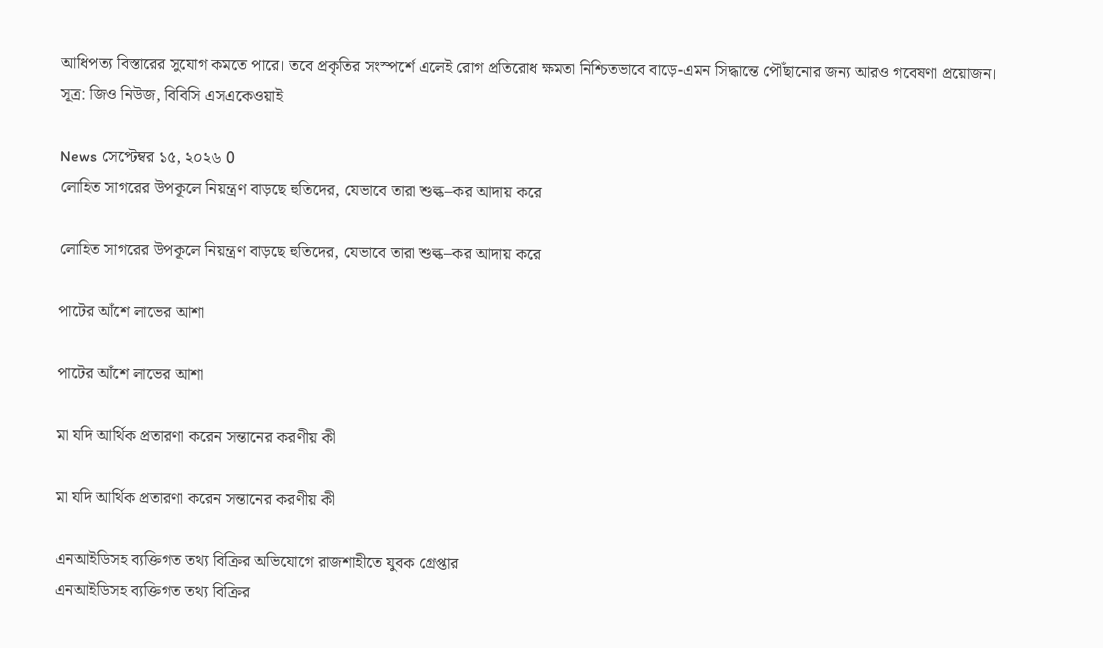আধিপত্য বিস্তারের সুযোগ কমতে পারে। তবে প্রকৃতির সংস্পর্শে এলেই রোগ প্রতিরোধ ক্ষমতা নিশ্চিতভাবে বাড়ে-এমন সিদ্ধান্তে পৌঁছানোর জন্য আরও গবেষণা প্রয়োজন। সূত্র: জিও নিউজ, বিবিসি এসএকেওয়াই

News সেপ্টেম্বর ১৫, ২০২৬ 0
লোহিত সাগরের উপকূলে নিয়ন্ত্রণ বাড়ছে হুতিদের, যেভাবে তারা শুল্ক–কর আদায় করে

লোহিত সাগরের উপকূলে নিয়ন্ত্রণ বাড়ছে হুতিদের, যেভাবে তারা শুল্ক–কর আদায় করে

পাটের আঁশে লাভের আশা

পাটের আঁশে লাভের আশা

মা যদি আর্থিক প্রতারণা করেন সন্তানের করণীয় কী

মা যদি আর্থিক প্রতারণা করেন সন্তানের করণীয় কী

এনআইডিসহ ব্যক্তিগত তথ্য বিক্রির অভিযোগে রাজশাহীতে যুবক গ্রেপ্তার
এনআইডিসহ ব্যক্তিগত তথ্য বিক্রির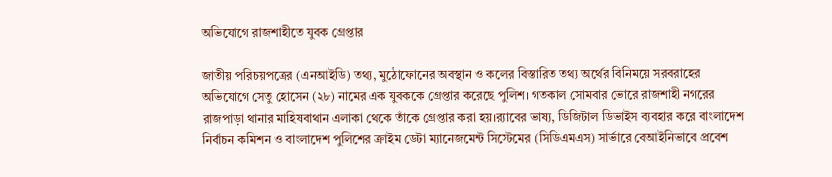অভিযোগে রাজশাহীতে যুবক গ্রেপ্তার

জাতীয় পরিচয়পত্রের (এনআইডি) তথ্য, মুঠোফোনের অবস্থান ও কলের বিস্তারিত তথ্য অর্থের বিনিময়ে সরবরাহের অভিযোগে সেতু হোসেন (২৮) নামের এক যুবককে গ্রেপ্তার করেছে পুলিশ। গতকাল সোমবার ভোরে রাজশাহী নগরের রাজপাড়া থানার মাহিষবাথান এলাকা থেকে তাঁকে গ্রেপ্তার করা হয়।র‍্যাবের ভাষ্য, ডিজিটাল ডিভাইস ব্যবহার করে বাংলাদেশ নির্বাচন কমিশন ও বাংলাদেশ পুলিশের ক্রাইম ডেটা ম্যানেজমেন্ট সিস্টেমের (সিডিএমএস) সার্ভারে বেআইনিভাবে প্রবেশ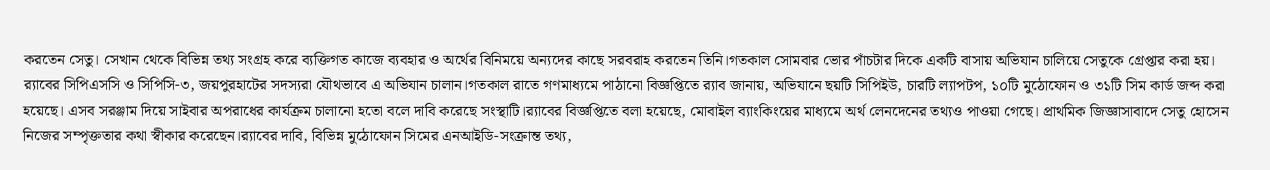করতেন সেতু। সেখান থেকে বিভিন্ন তথ্য সংগ্রহ করে ব্যক্তিগত কাজে ব্যবহার ও অর্থের বিনিময়ে অন্যদের কাছে সরবরাহ করতেন তিনি।গতকাল সোমবার ভোর পাঁচটার দিকে একটি বাসায় অভিযান চালিয়ে সেতুকে গ্রেপ্তার করা হয়। র‍্যাবের সিপিএসসি ও সিপিসি-৩, জয়পুরহাটের সদস্যরা যৌথভাবে এ অভিযান চালান।গতকাল রাতে গণমাধ্যমে পাঠানো বিজ্ঞপ্তিতে র‍্যাব জানায়, অভিযানে ছয়টি সিপিইউ, চারটি ল্যাপটপ, ১০টি মুঠোফোন ও ৩১টি সিম কার্ড জব্দ করা হয়েছে। এসব সরঞ্জাম দিয়ে সাইবার অপরাধের কার্যক্রম চালানো হতো বলে দাবি করেছে সংস্থাটি।র‍্যাবের বিজ্ঞপ্তিতে বলা হয়েছে, মোবাইল ব্যাংকিংয়ের মাধ্যমে অর্থ লেনদেনের তথ্যও পাওয়া গেছে। প্রাথমিক জিজ্ঞাসাবাদে সেতু হোসেন নিজের সম্পৃক্ততার কথা স্বীকার করেছেন।র‍্যাবের দাবি, বিভিন্ন মুঠোফোন সিমের এনআইডি-সংক্রান্ত তথ্য,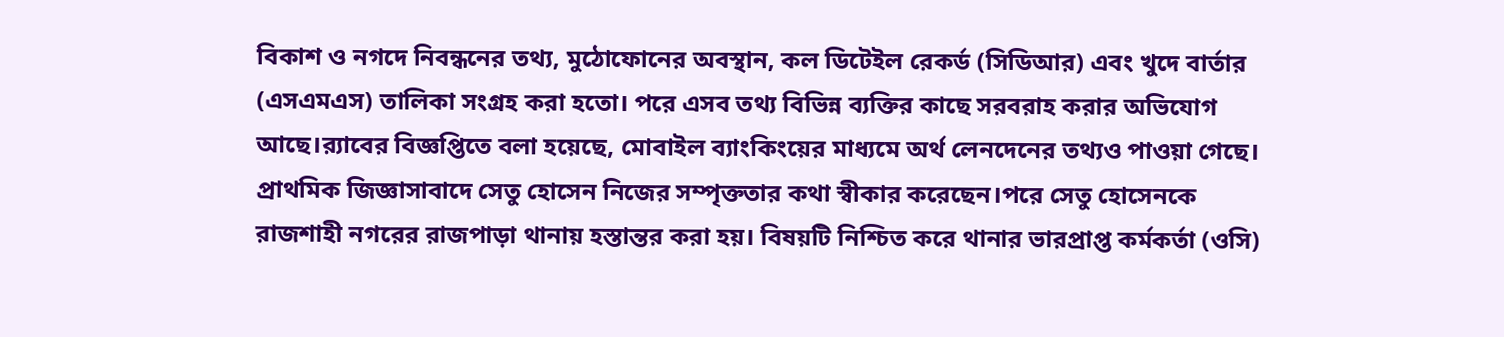বিকাশ ও নগদে নিবন্ধনের তথ্য, মুঠোফোনের অবস্থান, কল ডিটেইল রেকর্ড (সিডিআর) এবং খুদে বার্তার (এসএমএস) তালিকা সংগ্রহ করা হতো। পরে এসব তথ্য বিভিন্ন ব্যক্তির কাছে সরবরাহ করার অভিযোগ আছে।র‍্যাবের বিজ্ঞপ্তিতে বলা হয়েছে, মোবাইল ব্যাংকিংয়ের মাধ্যমে অর্থ লেনদেনের তথ্যও পাওয়া গেছে। প্রাথমিক জিজ্ঞাসাবাদে সেতু হোসেন নিজের সম্পৃক্ততার কথা স্বীকার করেছেন।পরে সেতু হোসেনকে রাজশাহী নগরের রাজপাড়া থানায় হস্তান্তর করা হয়। বিষয়টি নিশ্চিত করে থানার ভারপ্রাপ্ত কর্মকর্তা (ওসি)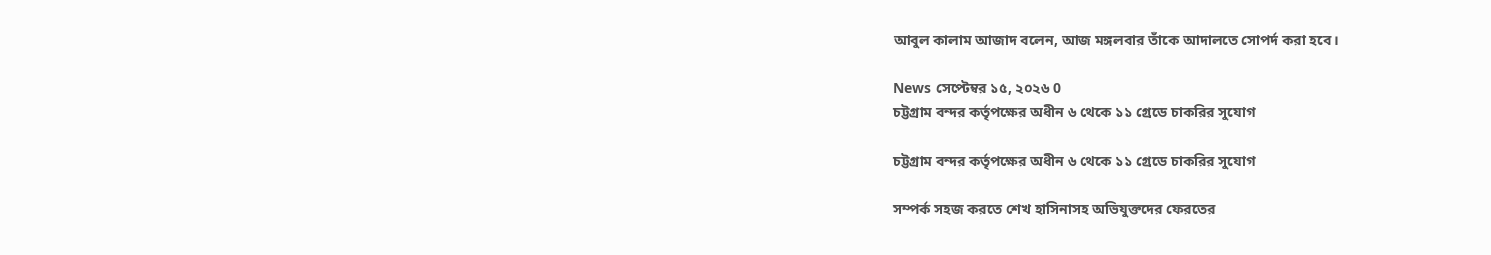আবুল কালাম আজাদ বলেন, আজ মঙ্গলবার তাঁকে আদালতে সোপর্দ করা হবে।

News সেপ্টেম্বর ১৫, ২০২৬ 0
চট্টগ্রাম বন্দর কর্তৃপক্ষের অধীন ৬ থেকে ১১ গ্রেডে চাকরির সুযোগ

চট্টগ্রাম বন্দর কর্তৃপক্ষের অধীন ৬ থেকে ১১ গ্রেডে চাকরির সুযোগ

সম্পর্ক সহজ করতে শেখ হাসিনাসহ অভিযুক্তদের ফেরতের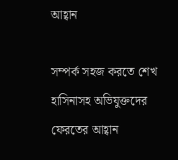আহ্বান

সম্পর্ক সহজ করতে শেখ হাসিনাসহ অভিযুক্তদের ফেরতের আহ্বান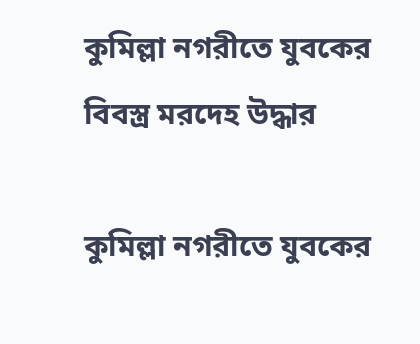কুমিল্লা নগরীতে যুবকের বিবস্ত্র মরদেহ উদ্ধার

কুমিল্লা নগরীতে যুবকের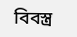বিবস্ত্র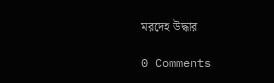মরদেহ উদ্ধার

0 Comments